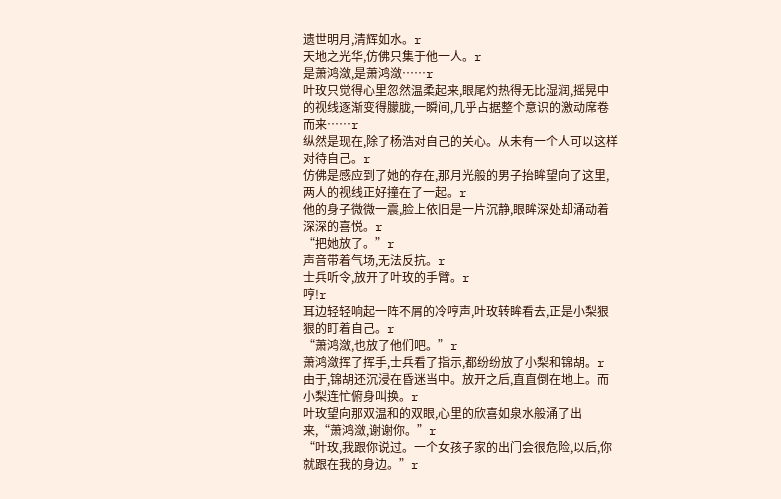遗世明月,清辉如水。r
天地之光华,仿佛只集于他一人。r
是萧鸿潋,是萧鸿潋……r
叶玫只觉得心里忽然温柔起来,眼尾灼热得无比湿润,摇晃中的视线逐渐变得朦胧,一瞬间,几乎占据整个意识的激动席卷而来……r
纵然是现在,除了杨浩对自己的关心。从未有一个人可以这样对待自己。r
仿佛是感应到了她的存在,那月光般的男子抬眸望向了这里,两人的视线正好撞在了一起。r
他的身子微微一震,脸上依旧是一片沉静,眼眸深处却涌动着深深的喜悦。r
“把她放了。”r
声音带着气场,无法反抗。r
士兵听令,放开了叶玫的手臂。r
哼!r
耳边轻轻响起一阵不屑的冷哼声,叶玫转眸看去,正是小梨狠狠的盯着自己。r
“萧鸿潋,也放了他们吧。”r
萧鸿潋挥了挥手,士兵看了指示,都纷纷放了小梨和锦胡。r
由于,锦胡还沉浸在昏迷当中。放开之后,直直倒在地上。而小梨连忙俯身叫换。r
叶玫望向那双温和的双眼,心里的欣喜如泉水般涌了出来,“萧鸿潋,谢谢你。”r
“叶玫,我跟你说过。一个女孩子家的出门会很危险,以后,你就跟在我的身边。”r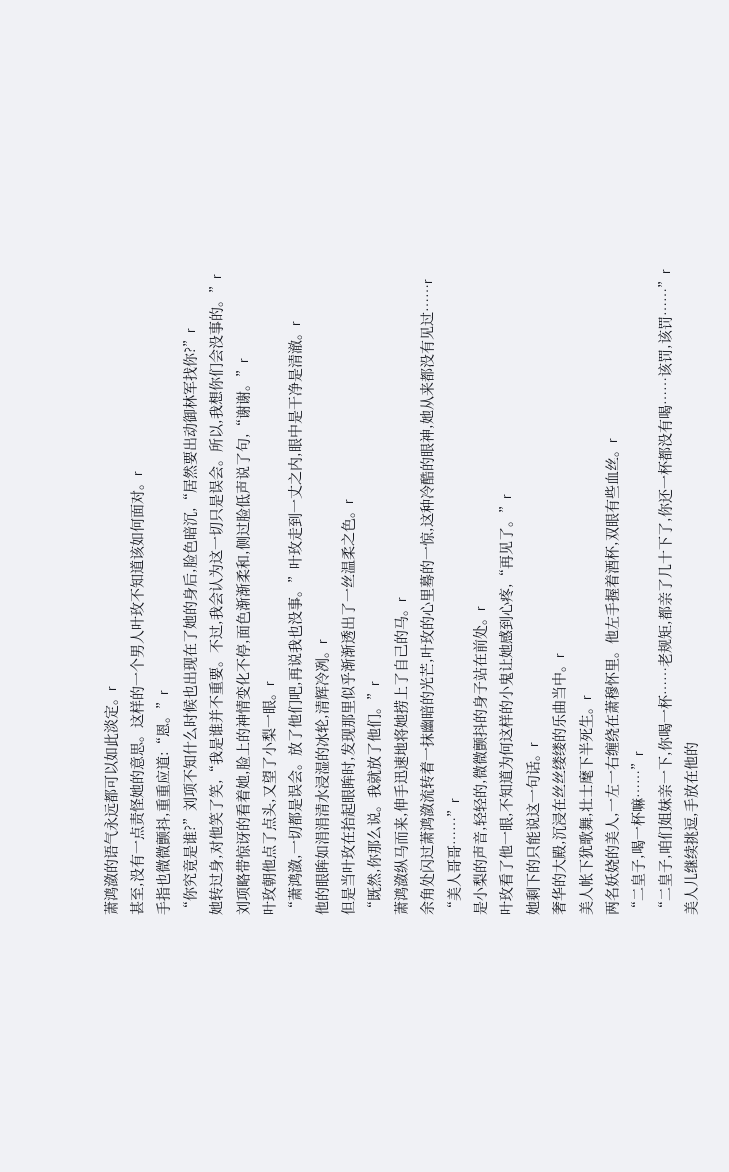萧鸿潋的语气永远都可以如此淡定。r
甚至,没有一点责怪她的意思。这样的一个男人叶玫不知道该如何面对。r
手指也微微颤抖,重重应道:“恩。”r
“你究竟是谁?”刘项不知什么时候也出现在了她的身后,脸色暗沉,“居然要出动御林军找你?”r
她转过身,对他笑了笑,“我是谁并不重要。不过,我会认为这一切只是误会。所以,我想你们会没事的。”r
刘项略带惊讶的看着她,脸上的神情变化不停,面色渐渐柔和,侧过脸低声说了句,“谢谢。”r
叶玫朝他点了点头,又望了小梨一眼。r
“萧鸿潋,一切都是误会。放了他们吧,再说我也没事。”叶玫走到一丈之内,眼中是干净是清澈。r
他的眼眸如涓涓清水浸湿的冰轮,清辉冷冽。r
但是当叶玫在抬起眼眸时,发现那里似乎渐渐透出了一丝温柔之色。r
“既然,你那么说。我就放了他们。”r
萧鸿潋纵马而来,伸手迅速地将她捞上了自己的马。r
余角处闪过萧鸿潋流转着一抹幽暗的光芒,叶玫的心里蓦的一惊,这种冷酷的眼神,她从来都没有见过……r
“美人哥哥……”r
是小梨的声音,轻轻的,微微颤抖的身子站在前处。r
叶玫看了他一眼,不知道为何这样的小鬼让她感到心疼,“再见了。”r
她剩下的只能说这一句话。r
奢华的大殿,沉浸在丝丝缕缕的乐曲当中。r
美人帐下犹歌舞,壮士麾下半死生。r
两名妖娆的美人,一左一右缠绕在萧穆怀里。他左手握着酒杯,双眼有些血丝。r
“二皇子,喝一杯嘛……”r
“二皇子,咱们姐妹亲一下,你喝一杯……老规矩,都亲了几十下了,你还一杯都没有喝……该罚,该罚……”r
美人儿继续挑逗,手放在他的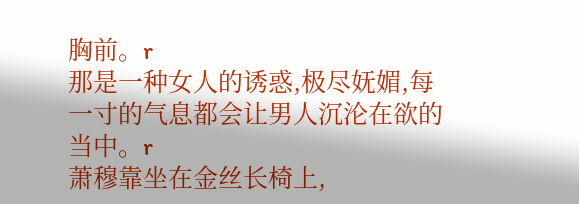胸前。r
那是一种女人的诱惑,极尽妩媚,每一寸的气息都会让男人沉沦在欲的当中。r
萧穆靠坐在金丝长椅上,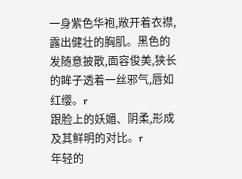一身紫色华袍,敞开着衣襟,露出健壮的胸肌。黑色的发随意披散,面容俊美,狭长的眸子透着一丝邪气,唇如红缨。r
跟脸上的妖媚、阴柔,形成及其鲜明的对比。r
年轻的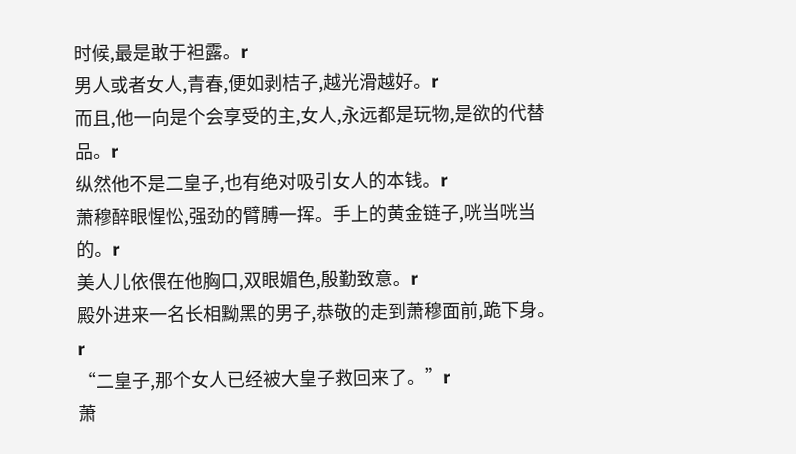时候,最是敢于袒露。r
男人或者女人,青春,便如剥桔子,越光滑越好。r
而且,他一向是个会享受的主,女人,永远都是玩物,是欲的代替品。r
纵然他不是二皇子,也有绝对吸引女人的本钱。r
萧穆醉眼惺忪,强劲的臂膊一挥。手上的黄金链子,咣当咣当的。r
美人儿依偎在他胸口,双眼媚色,殷勤致意。r
殿外进来一名长相黝黑的男子,恭敬的走到萧穆面前,跪下身。r
“二皇子,那个女人已经被大皇子救回来了。”r
萧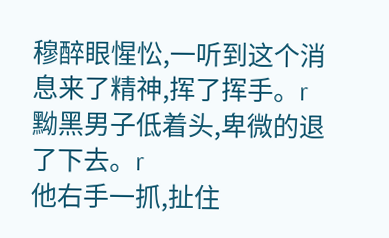穆醉眼惺忪,一听到这个消息来了精神,挥了挥手。r
黝黑男子低着头,卑微的退了下去。r
他右手一抓,扯住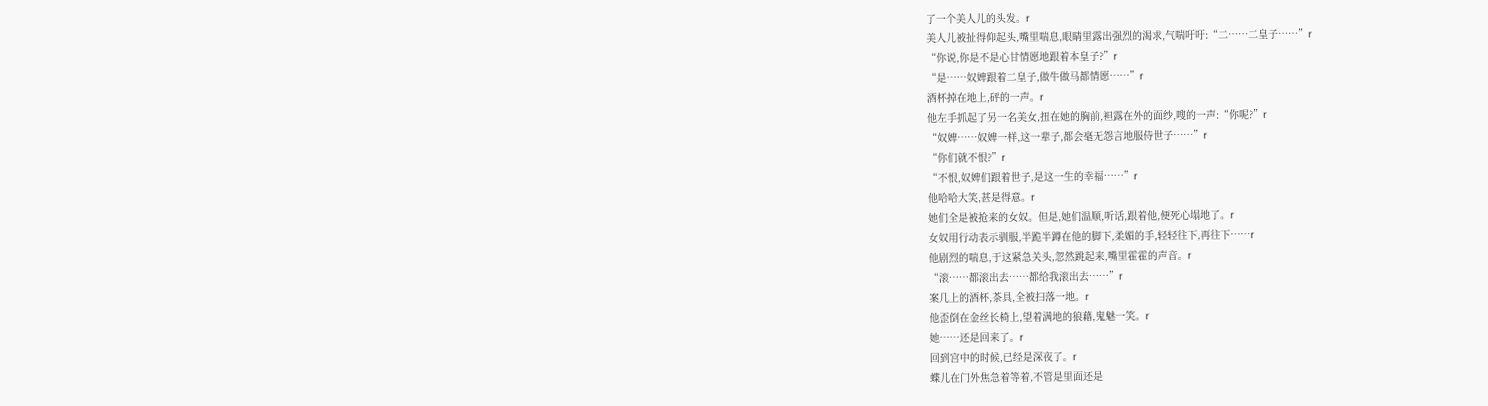了一个美人儿的头发。r
美人儿被扯得仰起头,嘴里喘息,眼睛里露出强烈的渴求,气喘吁吁:“二……二皇子……”r
“你说,你是不是心甘情愿地跟着本皇子?”r
“是……奴婢跟着二皇子,做牛做马都情愿……”r
酒杯掉在地上,砰的一声。r
他左手抓起了另一名美女,扭在她的胸前,袒露在外的面纱,嗖的一声:“你呢?”r
“奴婢……奴婢一样,这一辈子,都会毫无怨言地服侍世子……”r
“你们就不恨?”r
“不恨,奴婢们跟着世子,是这一生的幸福……”r
他哈哈大笑,甚是得意。r
她们全是被抢来的女奴。但是,她们温顺,听话,跟着他,便死心塌地了。r
女奴用行动表示驯服,半跪半蹲在他的脚下,柔媚的手,轻轻往下,再往下……r
他剧烈的喘息,于这紧急关头,忽然跳起来,嘴里霍霍的声音。r
“滚……都滚出去……都给我滚出去……”r
案几上的酒杯,茶具,全被扫落一地。r
他歪倒在金丝长椅上,望着满地的狼藉,鬼魅一笑。r
她……还是回来了。r
回到宫中的时候,已经是深夜了。r
蝶儿在门外焦急着等着,不管是里面还是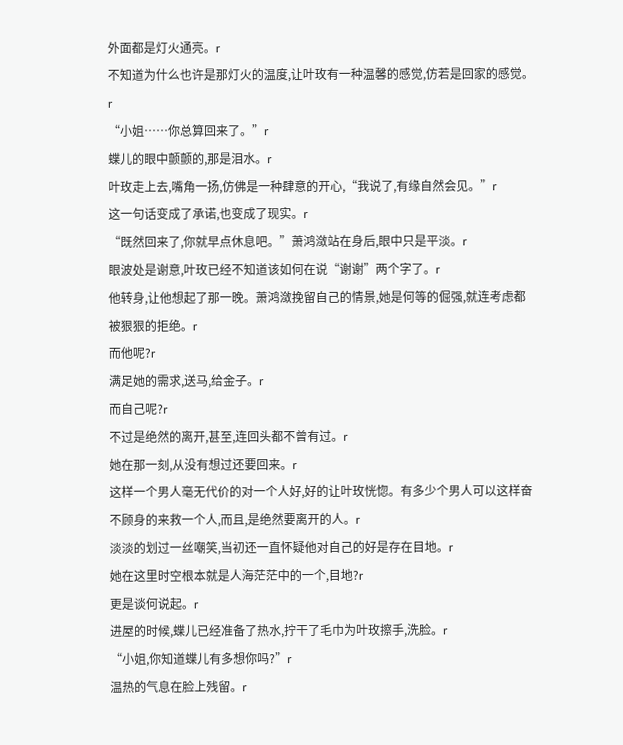外面都是灯火通亮。r
不知道为什么也许是那灯火的温度,让叶玫有一种温馨的感觉,仿若是回家的感觉。r
“小姐……你总算回来了。”r
蝶儿的眼中颤颤的,那是泪水。r
叶玫走上去,嘴角一扬,仿佛是一种肆意的开心,“我说了,有缘自然会见。”r
这一句话变成了承诺,也变成了现实。r
“既然回来了,你就早点休息吧。”萧鸿潋站在身后,眼中只是平淡。r
眼波处是谢意,叶玫已经不知道该如何在说“谢谢”两个字了。r
他转身,让他想起了那一晚。萧鸿潋挽留自己的情景,她是何等的倔强,就连考虑都被狠狠的拒绝。r
而他呢?r
满足她的需求,送马,给金子。r
而自己呢?r
不过是绝然的离开,甚至,连回头都不曾有过。r
她在那一刻,从没有想过还要回来。r
这样一个男人毫无代价的对一个人好,好的让叶玫恍惚。有多少个男人可以这样奋不顾身的来救一个人,而且,是绝然要离开的人。r
淡淡的划过一丝嘲笑,当初还一直怀疑他对自己的好是存在目地。r
她在这里时空根本就是人海茫茫中的一个,目地?r
更是谈何说起。r
进屋的时候,蝶儿已经准备了热水,拧干了毛巾为叶玫擦手,洗脸。r
“小姐,你知道蝶儿有多想你吗?”r
温热的气息在脸上残留。r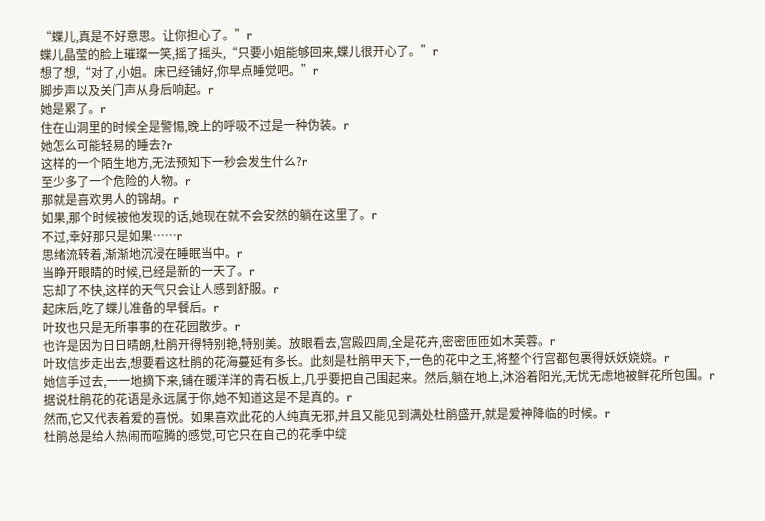“蝶儿,真是不好意思。让你担心了。”r
蝶儿晶莹的脸上璀璨一笑,摇了摇头,“只要小姐能够回来,蝶儿很开心了。”r
想了想,“对了,小姐。床已经铺好,你早点睡觉吧。”r
脚步声以及关门声从身后响起。r
她是累了。r
住在山洞里的时候全是警惕,晚上的呼吸不过是一种伪装。r
她怎么可能轻易的睡去?r
这样的一个陌生地方,无法预知下一秒会发生什么?r
至少多了一个危险的人物。r
那就是喜欢男人的锦胡。r
如果,那个时候被他发现的话,她现在就不会安然的躺在这里了。r
不过,幸好那只是如果……r
思绪流转着,渐渐地沉浸在睡眠当中。r
当睁开眼睛的时候,已经是新的一天了。r
忘却了不快,这样的天气只会让人感到舒服。r
起床后,吃了蝶儿准备的早餐后。r
叶玫也只是无所事事的在花园散步。r
也许是因为日日晴朗,杜鹃开得特别艳,特别美。放眼看去,宫殿四周,全是花卉,密密匝匝如木芙蓉。r
叶玫信步走出去,想要看这杜鹃的花海蔓延有多长。此刻是杜鹃甲天下,一色的花中之王,将整个行宫都包裹得妖妖娆娆。r
她信手过去,一一地摘下来,铺在暖洋洋的青石板上,几乎要把自己围起来。然后,躺在地上,沐浴着阳光,无忧无虑地被鲜花所包围。r
据说杜鹃花的花语是永远属于你,她不知道这是不是真的。r
然而,它又代表着爱的喜悦。如果喜欢此花的人纯真无邪,并且又能见到满处杜鹃盛开,就是爱神降临的时候。r
杜鹃总是给人热闹而喧腾的感觉,可它只在自己的花季中绽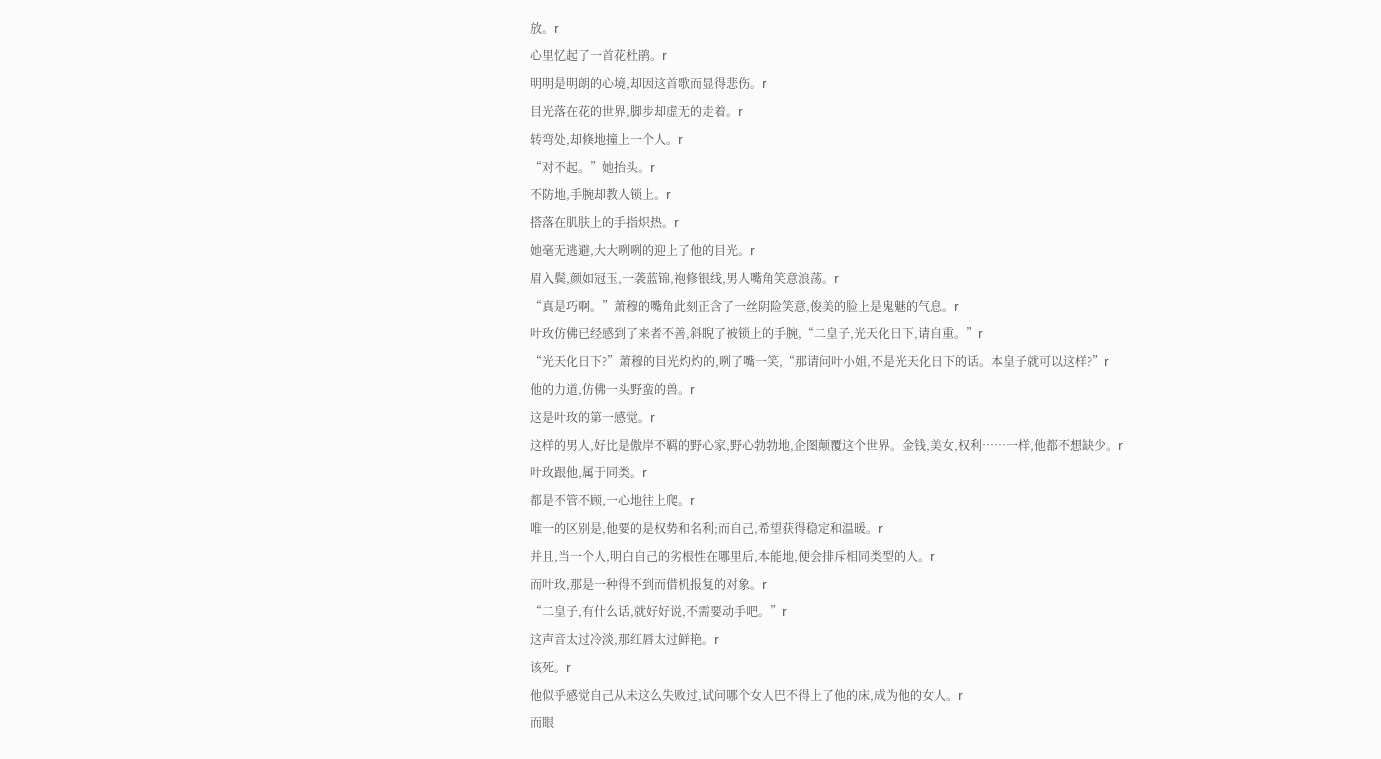放。r
心里忆起了一首花杜鹃。r
明明是明朗的心境,却因这首歌而显得悲伤。r
目光落在花的世界,脚步却虚无的走着。r
转弯处,却倏地撞上一个人。r
“对不起。”她抬头。r
不防地,手腕却教人锁上。r
搭落在肌肤上的手指炽热。r
她毫无逃避,大大咧咧的迎上了他的目光。r
眉入鬓,颜如冠玉,一袭蓝锦,袍修银线,男人嘴角笑意浪荡。r
“真是巧啊。”萧穆的嘴角此刻正含了一丝阴险笑意,俊美的脸上是鬼魅的气息。r
叶玫仿佛已经感到了来者不善,斜睨了被锁上的手腕,“二皇子,光天化日下,请自重。”r
“光天化日下?”萧穆的目光灼灼的,咧了嘴一笑,“那请问叶小姐,不是光天化日下的话。本皇子就可以这样?”r
他的力道,仿佛一头野蛮的兽。r
这是叶玫的第一感觉。r
这样的男人,好比是傲岸不羁的野心家,野心勃勃地,企图颠覆这个世界。金钱,美女,权利……一样,他都不想缺少。r
叶玫跟他,属于同类。r
都是不管不顾,一心地往上爬。r
唯一的区别是,他要的是权势和名利;而自己,希望获得稳定和温暖。r
并且,当一个人,明白自己的劣根性在哪里后,本能地,便会排斥相同类型的人。r
而叶玫,那是一种得不到而借机报复的对象。r
“二皇子,有什么话,就好好说,不需要动手吧。”r
这声音太过冷淡,那红唇太过鲜艳。r
该死。r
他似乎感觉自己从未这么失败过,试问哪个女人巴不得上了他的床,成为他的女人。r
而眼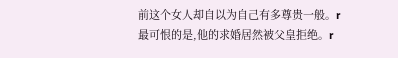前这个女人却自以为自己有多尊贵一般。r
最可恨的是,他的求婚居然被父皇拒绝。r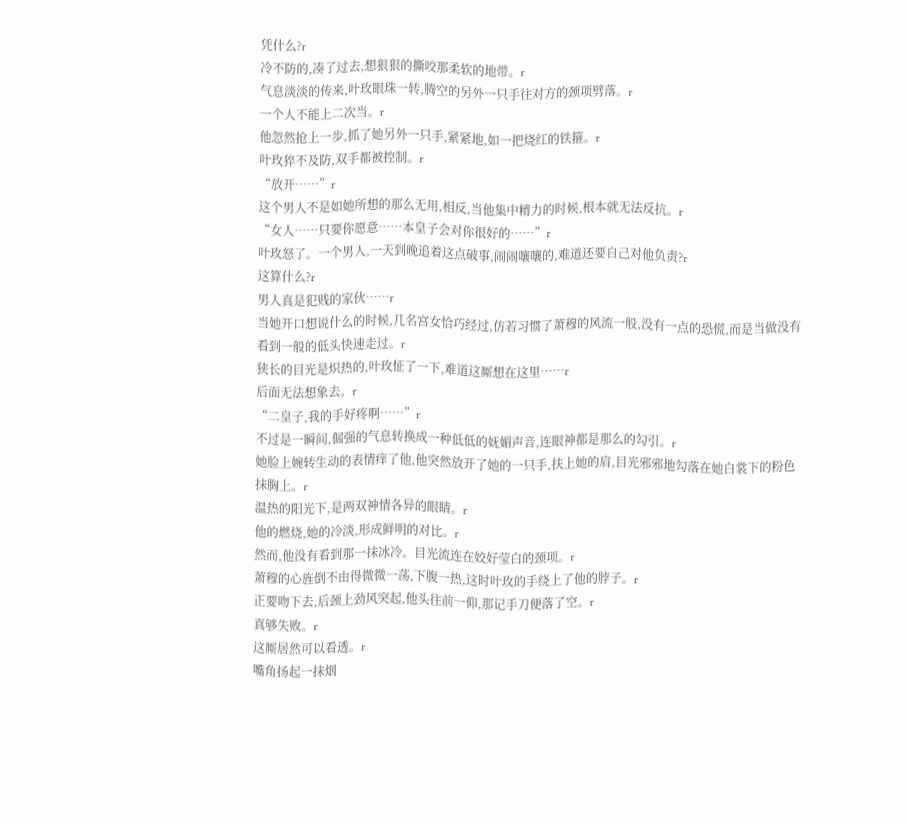凭什么?r
冷不防的,凑了过去,想狠狠的撕咬那柔软的地带。r
气息淡淡的传来,叶玫眼珠一转,腾空的另外一只手往对方的颈项劈落。r
一个人不能上二次当。r
他忽然抢上一步,抓了她另外一只手,紧紧地,如一把烧红的铁箍。r
叶玫猝不及防,双手都被控制。r
“放开……”r
这个男人不是如她所想的那么无用,相反,当他集中精力的时候,根本就无法反抗。r
“女人……只要你愿意……本皇子会对你很好的……”r
叶玫怒了。一个男人,一天到晚追着这点破事,闹闹嚷嚷的,难道还要自己对他负责?r
这算什么?r
男人真是犯贱的家伙……r
当她开口想说什么的时候,几名宫女恰巧经过,仿若习惯了萧穆的风流一般,没有一点的恐慌,而是当做没有看到一般的低头快速走过。r
狭长的目光是炽热的,叶玫怔了一下,难道这厮想在这里……r
后面无法想象去。r
“二皇子,我的手好疼啊……”r
不过是一瞬间,倔强的气息转换成一种低低的妩媚声音,连眼神都是那么的勾引。r
她脸上婉转生动的表情痒了他,他突然放开了她的一只手,扶上她的肩,目光邪邪地勾落在她白裳下的粉色抹胸上。r
温热的阳光下,是两双神情各异的眼睛。r
他的燃烧,她的冷淡,形成鲜明的对比。r
然而,他没有看到那一抹冰冷。目光流连在姣好莹白的颈项。r
萧穆的心旌倒不由得微微一荡,下腹一热,这时叶玫的手绕上了他的脖子。r
正要吻下去,后颈上劲风突起,他头往前一仰,那记手刀便落了空。r
真够失败。r
这厮居然可以看透。r
嘴角扬起一抹烟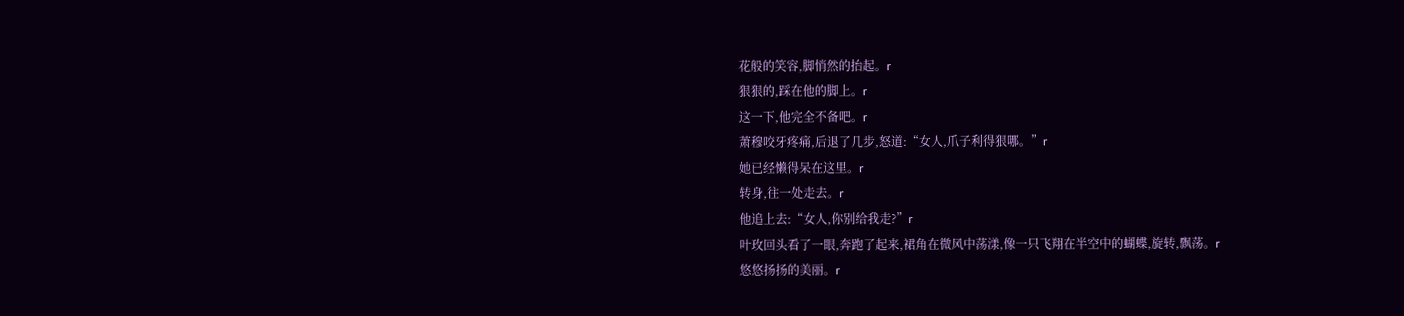花般的笑容,脚悄然的抬起。r
狠狠的,踩在他的脚上。r
这一下,他完全不备吧。r
萧穆咬牙疼痛,后退了几步,怒道:“女人,爪子利得狠哪。”r
她已经懒得呆在这里。r
转身,往一处走去。r
他追上去:“女人,你别给我走?”r
叶玫回头看了一眼,奔跑了起来,裙角在微风中荡漾,像一只飞翔在半空中的蝴蝶,旋转,飘荡。r
悠悠扬扬的美丽。r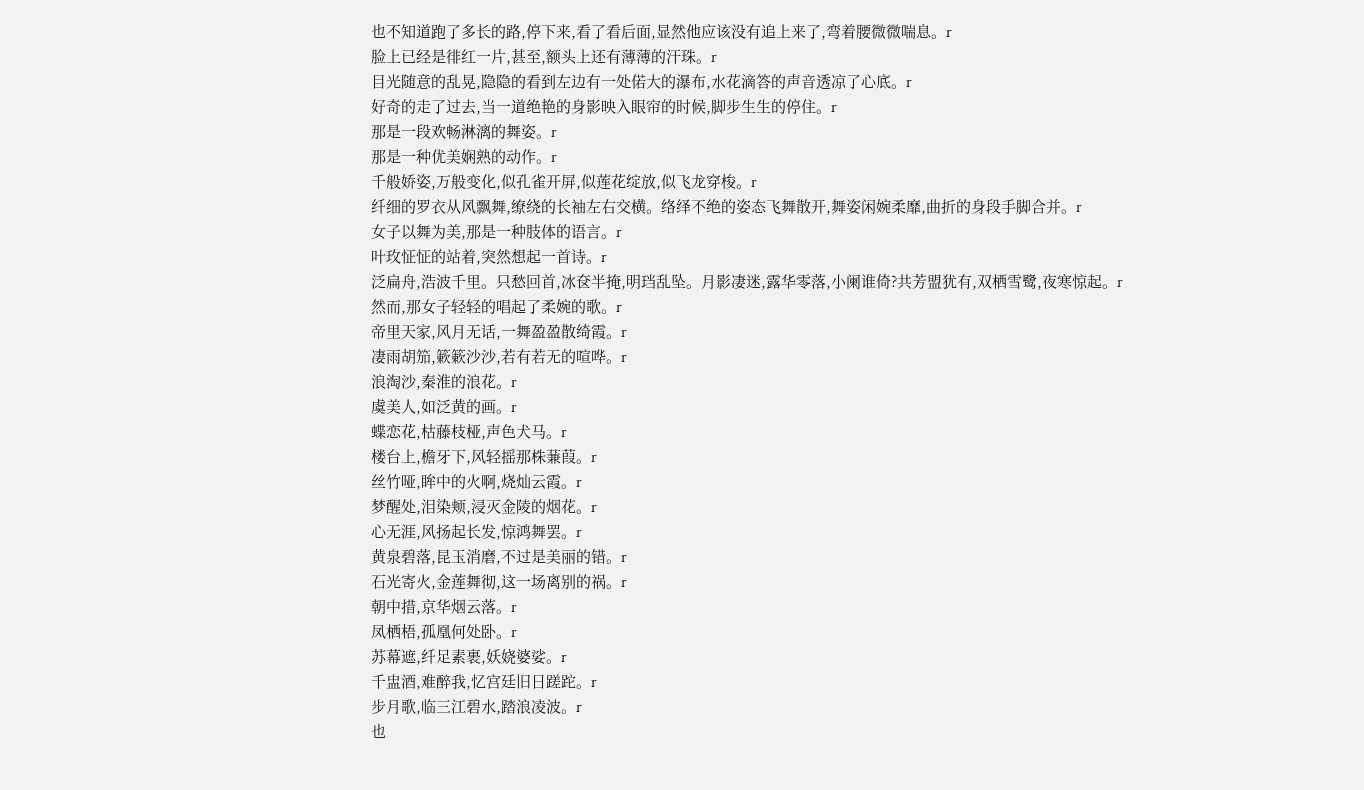也不知道跑了多长的路,停下来,看了看后面,显然他应该没有追上来了,弯着腰微微喘息。r
脸上已经是徘红一片,甚至,额头上还有薄薄的汗珠。r
目光随意的乱晃,隐隐的看到左边有一处偌大的瀑布,水花滴答的声音透凉了心底。r
好奇的走了过去,当一道绝艳的身影映入眼帘的时候,脚步生生的停住。r
那是一段欢畅淋漓的舞姿。r
那是一种优美娴熟的动作。r
千般娇姿,万般变化,似孔雀开屏,似莲花绽放,似飞龙穿梭。r
纤细的罗衣从风飘舞,缭绕的长袖左右交横。络绎不绝的姿态飞舞散开,舞姿闲婉柔靡,曲折的身段手脚合并。r
女子以舞为美,那是一种肢体的语言。r
叶玫怔怔的站着,突然想起一首诗。r
泛扁舟,浩波千里。只愁回首,冰奁半掩,明珰乱坠。月影凄迷,露华零落,小阑谁倚?共芳盟犹有,双栖雪鹭,夜寒惊起。r
然而,那女子轻轻的唱起了柔婉的歌。r
帝里天家,风月无话,一舞盈盈散绮霞。r
凄雨胡笳,簌簌沙沙,若有若无的喧哗。r
浪淘沙,秦淮的浪花。r
虞美人,如泛黄的画。r
蝶恋花,枯藤枝桠,声色犬马。r
楼台上,檐牙下,风轻摇那株蒹葭。r
丝竹哑,眸中的火啊,烧灿云霞。r
梦醒处,泪染颊,浸灭金陵的烟花。r
心无涯,风扬起长发,惊鸿舞罢。r
黄泉碧落,昆玉消磨,不过是美丽的错。r
石光寄火,金莲舞彻,这一场离别的祸。r
朝中措,京华烟云落。r
凤栖梧,孤凰何处卧。r
苏幕遮,纤足素裹,妖娆婆娑。r
千盅酒,难醉我,忆宫廷旧日蹉跎。r
步月歌,临三江碧水,踏浪凌波。r
也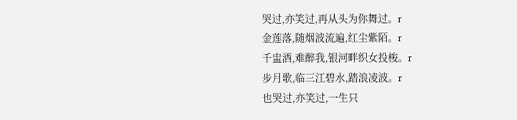哭过,亦笑过,再从头为你舞过。r
金莲落,随烟波流遍,红尘紫陌。r
千盅酒,难醉我,银河畔织女投梭。r
步月歌,临三江碧水,踏浪凌波。r
也哭过,亦笑过,一生只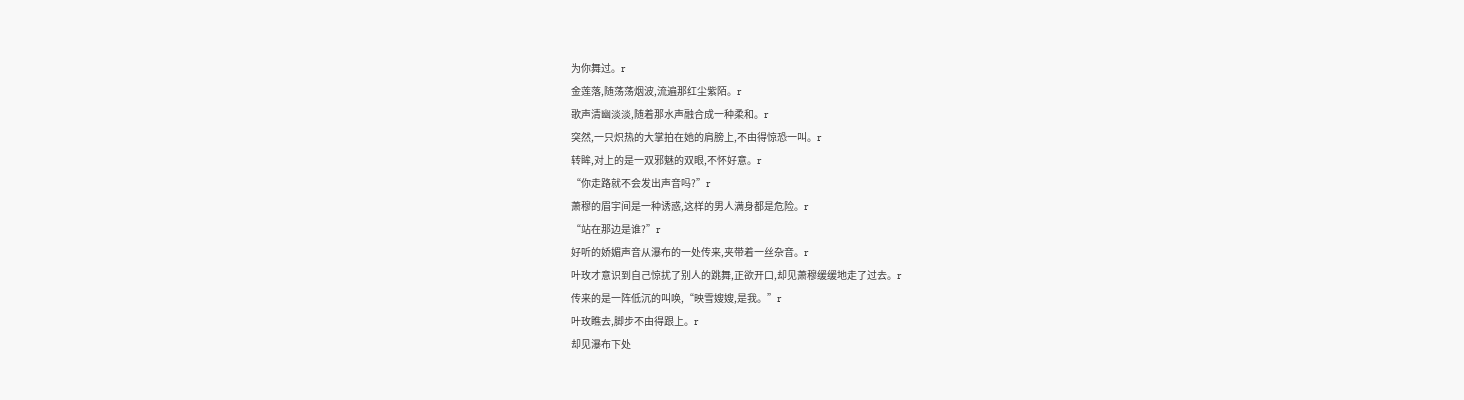为你舞过。r
金莲落,随荡荡烟波,流遍那红尘紫陌。r
歌声清幽淡淡,随着那水声融合成一种柔和。r
突然,一只炽热的大掌拍在她的肩膀上,不由得惊恐一叫。r
转眸,对上的是一双邪魅的双眼,不怀好意。r
“你走路就不会发出声音吗?”r
萧穆的眉宇间是一种诱惑,这样的男人满身都是危险。r
“站在那边是谁?”r
好听的娇媚声音从瀑布的一处传来,夹带着一丝杂音。r
叶玫才意识到自己惊扰了别人的跳舞,正欲开口,却见萧穆缓缓地走了过去。r
传来的是一阵低沉的叫唤,“映雪嫂嫂,是我。”r
叶玫瞧去,脚步不由得跟上。r
却见瀑布下处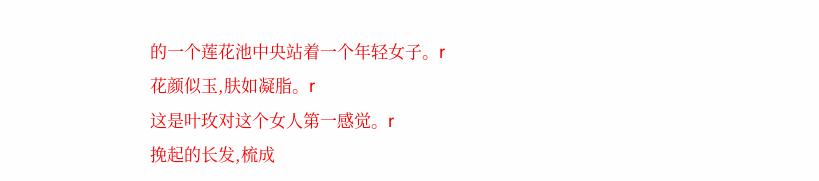的一个莲花池中央站着一个年轻女子。r
花颜似玉,肤如凝脂。r
这是叶玫对这个女人第一感觉。r
挽起的长发,梳成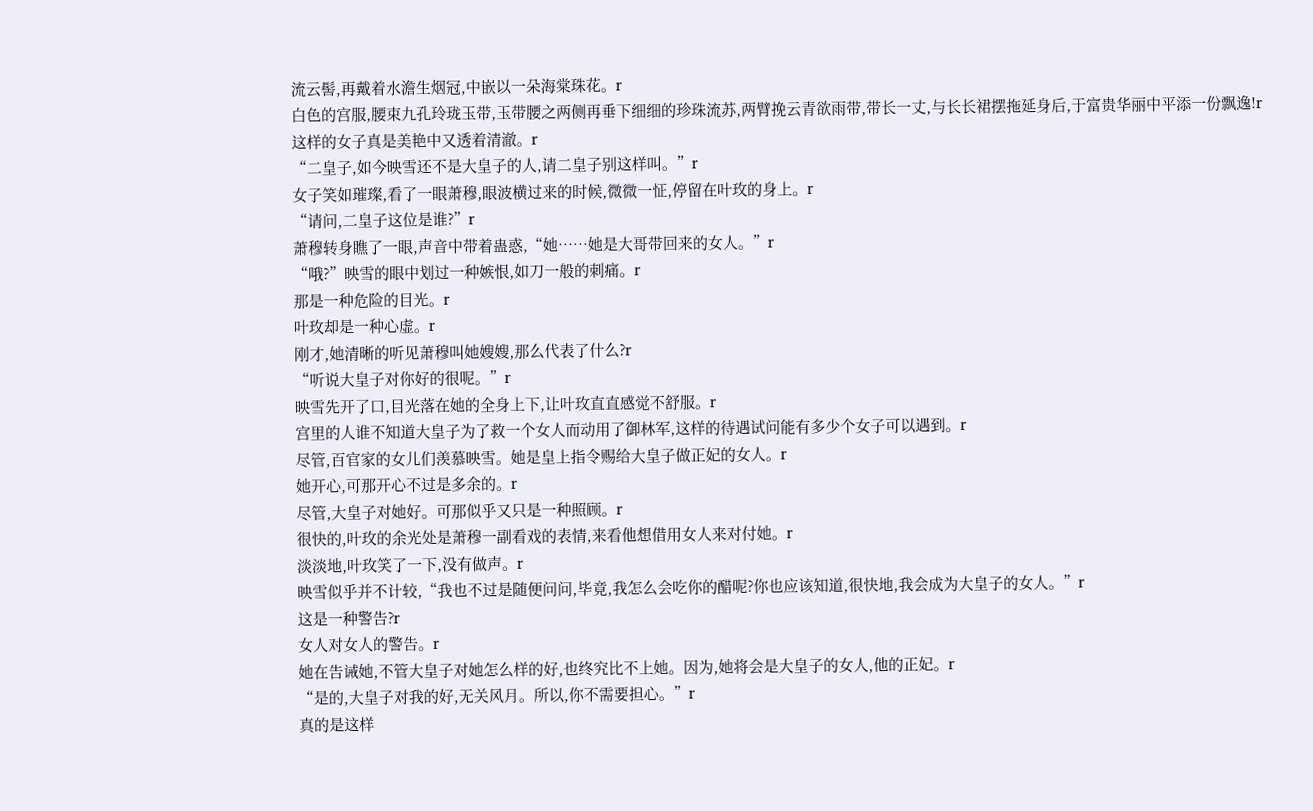流云髻,再戴着水澹生烟冠,中嵌以一朵海棠珠花。r
白色的宫服,腰束九孔玲珑玉带,玉带腰之两侧再垂下细细的珍珠流苏,两臂挽云青欲雨带,带长一丈,与长长裙摆拖延身后,于富贵华丽中平添一份飘逸!r
这样的女子真是美艳中又透着清澈。r
“二皇子,如今映雪还不是大皇子的人,请二皇子别这样叫。”r
女子笑如璀璨,看了一眼萧穆,眼波横过来的时候,微微一怔,停留在叶玫的身上。r
“请问,二皇子这位是谁?”r
萧穆转身瞧了一眼,声音中带着蛊惑,“她……她是大哥带回来的女人。”r
“哦?”映雪的眼中划过一种嫉恨,如刀一般的刺痛。r
那是一种危险的目光。r
叶玫却是一种心虚。r
刚才,她清晰的听见萧穆叫她嫂嫂,那么代表了什么?r
“听说大皇子对你好的很呢。”r
映雪先开了口,目光落在她的全身上下,让叶玫直直感觉不舒服。r
宫里的人谁不知道大皇子为了救一个女人而动用了御林军,这样的待遇试问能有多少个女子可以遇到。r
尽管,百官家的女儿们羡慕映雪。她是皇上指令赐给大皇子做正妃的女人。r
她开心,可那开心不过是多余的。r
尽管,大皇子对她好。可那似乎又只是一种照顾。r
很快的,叶玫的余光处是萧穆一副看戏的表情,来看他想借用女人来对付她。r
淡淡地,叶玫笑了一下,没有做声。r
映雪似乎并不计较,“我也不过是随便问问,毕竟,我怎么会吃你的醋呢?你也应该知道,很快地,我会成为大皇子的女人。”r
这是一种警告?r
女人对女人的警告。r
她在告诫她,不管大皇子对她怎么样的好,也终究比不上她。因为,她将会是大皇子的女人,他的正妃。r
“是的,大皇子对我的好,无关风月。所以,你不需要担心。”r
真的是这样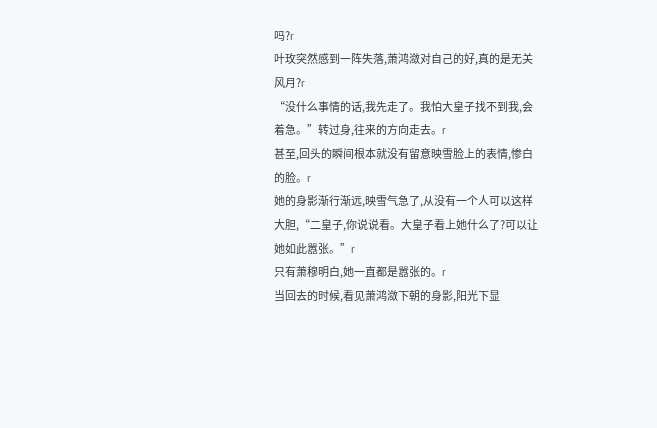吗?r
叶玫突然感到一阵失落,萧鸿潋对自己的好,真的是无关风月?r
“没什么事情的话,我先走了。我怕大皇子找不到我,会着急。”转过身,往来的方向走去。r
甚至,回头的瞬间根本就没有留意映雪脸上的表情,惨白的脸。r
她的身影渐行渐远,映雪气急了,从没有一个人可以这样大胆,“二皇子,你说说看。大皇子看上她什么了?可以让她如此嚣张。”r
只有萧穆明白,她一直都是嚣张的。r
当回去的时候,看见萧鸿潋下朝的身影,阳光下显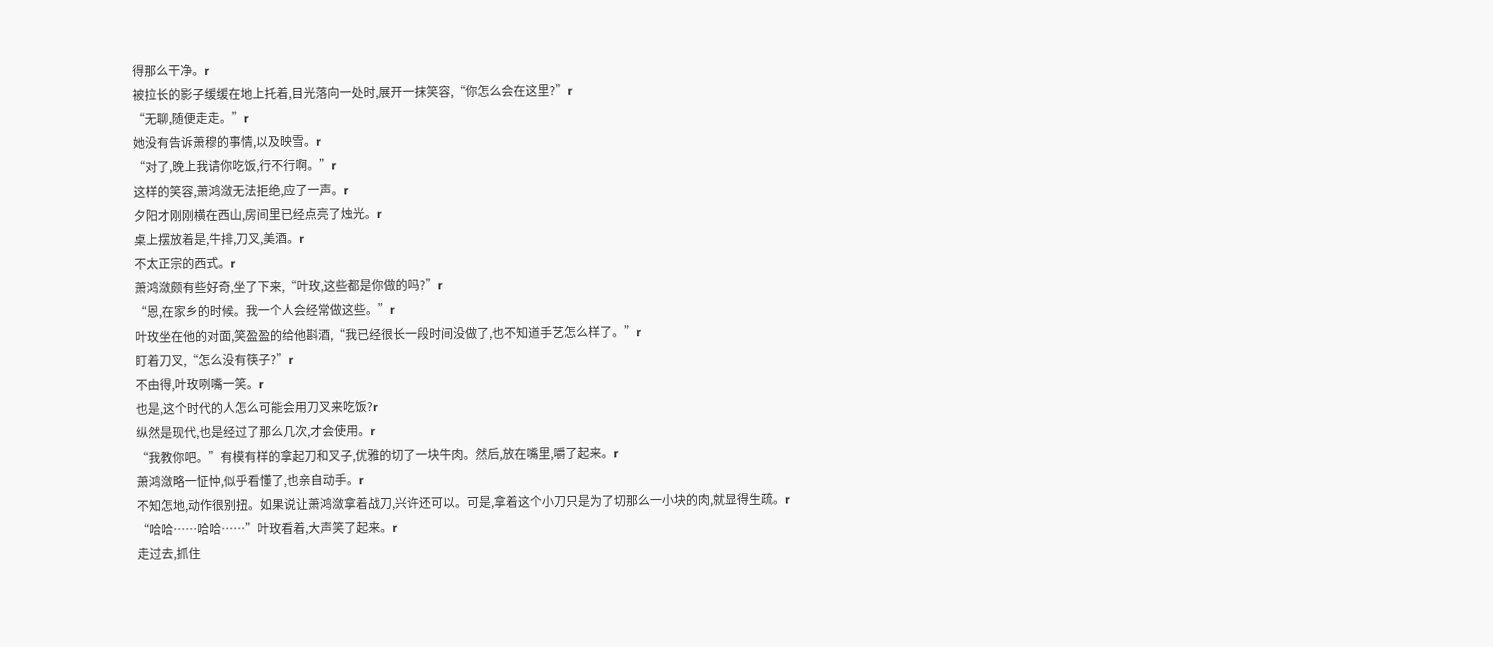得那么干净。r
被拉长的影子缓缓在地上托着,目光落向一处时,展开一抹笑容,“你怎么会在这里?”r
“无聊,随便走走。”r
她没有告诉萧穆的事情,以及映雪。r
“对了,晚上我请你吃饭,行不行啊。”r
这样的笑容,萧鸿潋无法拒绝,应了一声。r
夕阳才刚刚横在西山,房间里已经点亮了烛光。r
桌上摆放着是,牛排,刀叉,美酒。r
不太正宗的西式。r
萧鸿潋颇有些好奇,坐了下来,“叶玫,这些都是你做的吗?”r
“恩,在家乡的时候。我一个人会经常做这些。”r
叶玫坐在他的对面,笑盈盈的给他斟酒,“我已经很长一段时间没做了,也不知道手艺怎么样了。”r
盯着刀叉,“怎么没有筷子?”r
不由得,叶玫咧嘴一笑。r
也是,这个时代的人怎么可能会用刀叉来吃饭?r
纵然是现代,也是经过了那么几次,才会使用。r
“我教你吧。”有模有样的拿起刀和叉子,优雅的切了一块牛肉。然后,放在嘴里,嚼了起来。r
萧鸿潋略一怔忡,似乎看懂了,也亲自动手。r
不知怎地,动作很别扭。如果说让萧鸿潋拿着战刀,兴许还可以。可是,拿着这个小刀只是为了切那么一小块的肉,就显得生疏。r
“哈哈……哈哈……”叶玫看着,大声笑了起来。r
走过去,抓住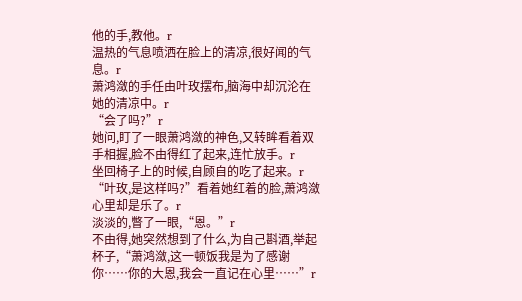他的手,教他。r
温热的气息喷洒在脸上的清凉,很好闻的气息。r
萧鸿潋的手任由叶玫摆布,脑海中却沉沦在她的清凉中。r
“会了吗?”r
她问,盯了一眼萧鸿潋的神色,又转眸看着双手相握,脸不由得红了起来,连忙放手。r
坐回椅子上的时候,自顾自的吃了起来。r
“叶玫,是这样吗?”看着她红着的脸,萧鸿潋心里却是乐了。r
淡淡的,瞥了一眼,“恩。”r
不由得,她突然想到了什么,为自己斟酒,举起杯子,“萧鸿潋,这一顿饭我是为了感谢你……你的大恩,我会一直记在心里……”r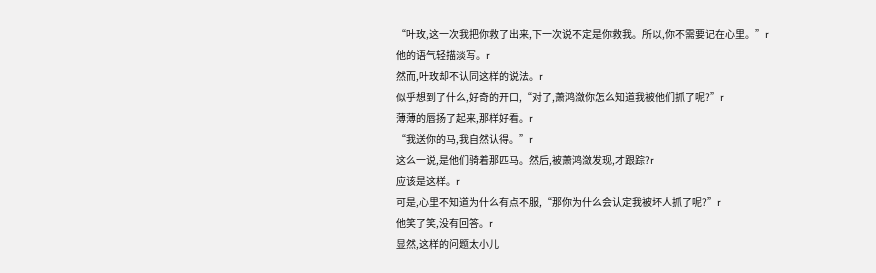“叶玫,这一次我把你救了出来,下一次说不定是你救我。所以,你不需要记在心里。”r
他的语气轻描淡写。r
然而,叶玫却不认同这样的说法。r
似乎想到了什么,好奇的开口,“对了,萧鸿潋你怎么知道我被他们抓了呢?”r
薄薄的唇扬了起来,那样好看。r
“我送你的马,我自然认得。”r
这么一说,是他们骑着那匹马。然后,被萧鸿潋发现,才跟踪?r
应该是这样。r
可是,心里不知道为什么有点不服,“那你为什么会认定我被坏人抓了呢?”r
他笑了笑,没有回答。r
显然,这样的问题太小儿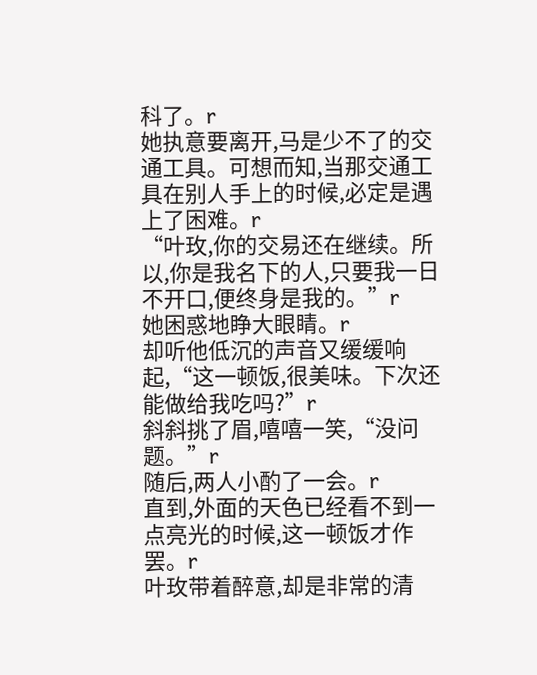科了。r
她执意要离开,马是少不了的交通工具。可想而知,当那交通工具在别人手上的时候,必定是遇上了困难。r
“叶玫,你的交易还在继续。所以,你是我名下的人,只要我一日不开口,便终身是我的。”r
她困惑地睁大眼睛。r
却听他低沉的声音又缓缓响起,“这一顿饭,很美味。下次还能做给我吃吗?”r
斜斜挑了眉,嘻嘻一笑,“没问题。”r
随后,两人小酌了一会。r
直到,外面的天色已经看不到一点亮光的时候,这一顿饭才作罢。r
叶玫带着醉意,却是非常的清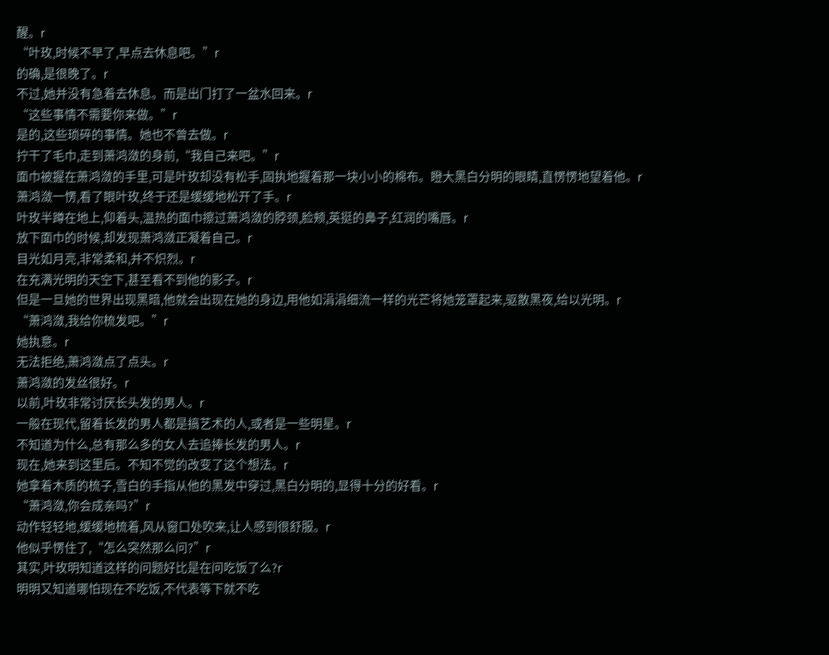醒。r
“叶玫,时候不早了,早点去休息吧。”r
的确,是很晚了。r
不过,她并没有急着去休息。而是出门打了一盆水回来。r
“这些事情不需要你来做。”r
是的,这些琐碎的事情。她也不曾去做。r
拧干了毛巾,走到萧鸿潋的身前,“我自己来吧。”r
面巾被握在萧鸿潋的手里,可是叶玫却没有松手,固执地握着那一块小小的棉布。瞪大黑白分明的眼睛,直愣愣地望着他。r
萧鸿潋一愣,看了眼叶玫,终于还是缓缓地松开了手。r
叶玫半蹲在地上,仰着头,温热的面巾擦过萧鸿潋的脖颈,脸颊,英挺的鼻子,红润的嘴唇。r
放下面巾的时候,却发现萧鸿潋正凝着自己。r
目光如月亮,非常柔和,并不炽烈。r
在充满光明的天空下,甚至看不到他的影子。r
但是一旦她的世界出现黑暗,他就会出现在她的身边,用他如涓涓细流一样的光芒将她笼罩起来,驱散黑夜,给以光明。r
“萧鸿潋,我给你梳发吧。”r
她执意。r
无法拒绝,萧鸿潋点了点头。r
萧鸿潋的发丝很好。r
以前,叶玫非常讨厌长头发的男人。r
一般在现代,留着长发的男人都是搞艺术的人,或者是一些明星。r
不知道为什么,总有那么多的女人去追捧长发的男人。r
现在,她来到这里后。不知不觉的改变了这个想法。r
她拿着木质的梳子,雪白的手指从他的黑发中穿过,黑白分明的,显得十分的好看。r
“萧鸿潋,你会成亲吗?”r
动作轻轻地,缓缓地梳着,风从窗口处吹来,让人感到很舒服。r
他似乎愣住了,“怎么突然那么问?”r
其实,叶玫明知道这样的问题好比是在问吃饭了么?r
明明又知道哪怕现在不吃饭,不代表等下就不吃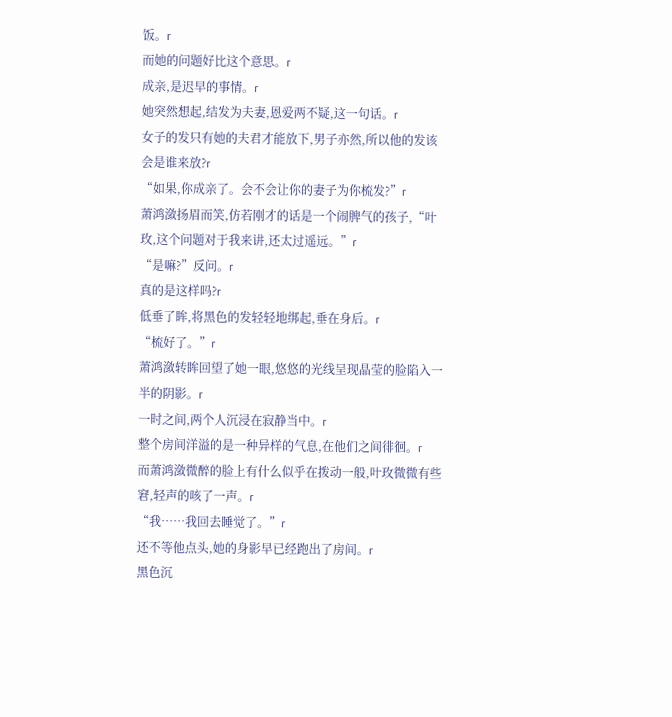饭。r
而她的问题好比这个意思。r
成亲,是迟早的事情。r
她突然想起,结发为夫妻,恩爱两不疑,这一句话。r
女子的发只有她的夫君才能放下,男子亦然,所以他的发该会是谁来放?r
“如果,你成亲了。会不会让你的妻子为你梳发?”r
萧鸿潋扬眉而笑,仿若刚才的话是一个闹脾气的孩子,“叶玫,这个问题对于我来讲,还太过遥远。”r
“是嘛?”反问。r
真的是这样吗?r
低垂了眸,将黑色的发轻轻地绑起,垂在身后。r
“梳好了。”r
萧鸿潋转眸回望了她一眼,悠悠的光线呈现晶莹的脸陷入一半的阴影。r
一时之间,两个人沉浸在寂静当中。r
整个房间洋溢的是一种异样的气息,在他们之间徘徊。r
而萧鸿潋微醉的脸上有什么似乎在拨动一般,叶玫微微有些窘,轻声的咳了一声。r
“我……我回去睡觉了。”r
还不等他点头,她的身影早已经跑出了房间。r
黑色沉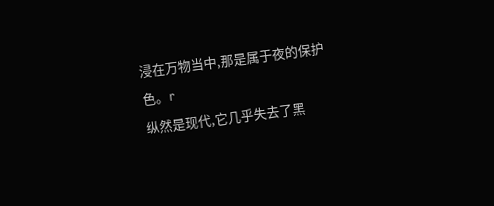浸在万物当中,那是属于夜的保护色。r
纵然是现代,它几乎失去了黑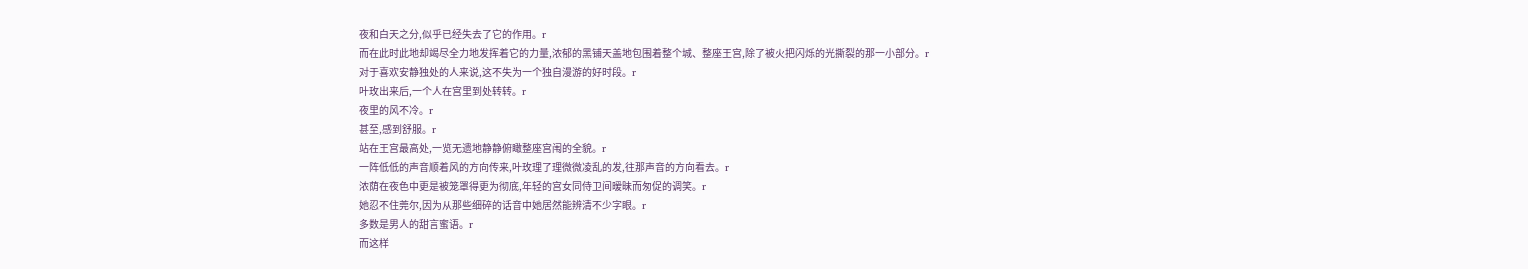夜和白天之分,似乎已经失去了它的作用。r
而在此时此地却竭尽全力地发挥着它的力量,浓郁的黑铺天盖地包围着整个城、整座王宫,除了被火把闪烁的光撕裂的那一小部分。r
对于喜欢安静独处的人来说,这不失为一个独自漫游的好时段。r
叶玫出来后,一个人在宫里到处转转。r
夜里的风不冷。r
甚至,感到舒服。r
站在王宫最高处,一览无遗地静静俯瞰整座宫闱的全貌。r
一阵低低的声音顺着风的方向传来,叶玫理了理微微凌乱的发,往那声音的方向看去。r
浓荫在夜色中更是被笼罩得更为彻底,年轻的宫女同侍卫间暧昧而匆促的调笑。r
她忍不住莞尔,因为从那些细碎的话音中她居然能辨清不少字眼。r
多数是男人的甜言蜜语。r
而这样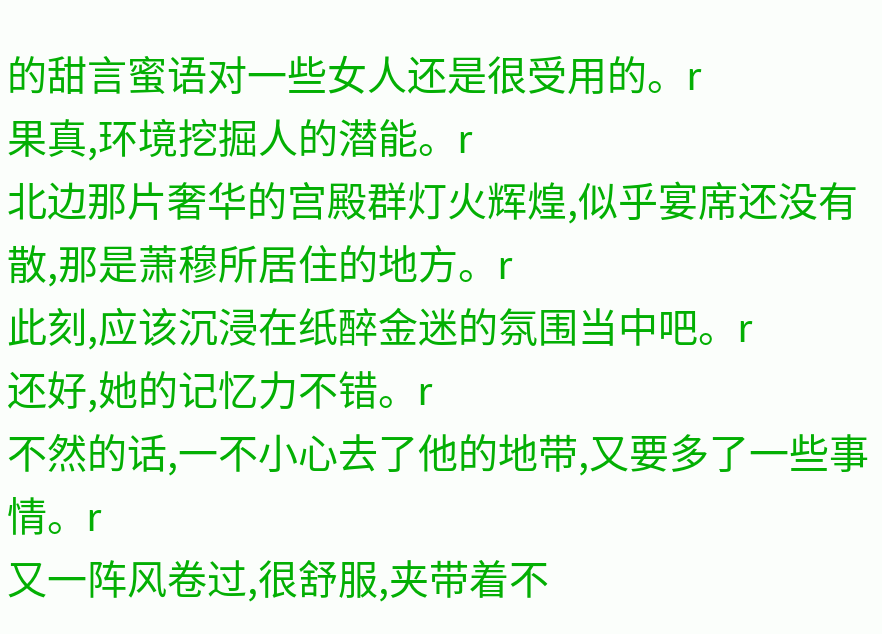的甜言蜜语对一些女人还是很受用的。r
果真,环境挖掘人的潜能。r
北边那片奢华的宫殿群灯火辉煌,似乎宴席还没有散,那是萧穆所居住的地方。r
此刻,应该沉浸在纸醉金迷的氛围当中吧。r
还好,她的记忆力不错。r
不然的话,一不小心去了他的地带,又要多了一些事情。r
又一阵风卷过,很舒服,夹带着不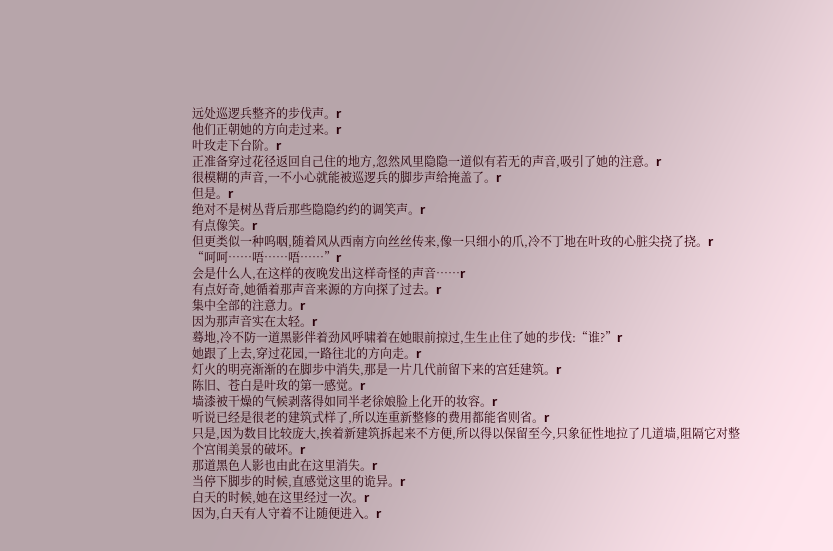远处巡逻兵整齐的步伐声。r
他们正朝她的方向走过来。r
叶玫走下台阶。r
正准备穿过花径返回自己住的地方,忽然风里隐隐一道似有若无的声音,吸引了她的注意。r
很模糊的声音,一不小心就能被巡逻兵的脚步声给掩盖了。r
但是。r
绝对不是树丛背后那些隐隐约约的调笑声。r
有点像笑。r
但更类似一种呜咽,随着风从西南方向丝丝传来,像一只细小的爪,冷不丁地在叶玫的心脏尖挠了挠。r
“呵呵……唔……唔……”r
会是什么人,在这样的夜晚发出这样奇怪的声音……r
有点好奇,她循着那声音来源的方向探了过去。r
集中全部的注意力。r
因为那声音实在太轻。r
蓦地,冷不防一道黑影伴着劲风呼啸着在她眼前掠过,生生止住了她的步伐:“谁?”r
她跟了上去,穿过花园,一路往北的方向走。r
灯火的明亮渐渐的在脚步中消失,那是一片几代前留下来的宫廷建筑。r
陈旧、苍白是叶玫的第一感觉。r
墙漆被干燥的气候剥落得如同半老徐娘脸上化开的妆容。r
听说已经是很老的建筑式样了,所以连重新整修的费用都能省则省。r
只是,因为数目比较庞大,挨着新建筑拆起来不方便,所以得以保留至今,只象征性地拉了几道墙,阻隔它对整个宫闱美景的破坏。r
那道黑色人影也由此在这里消失。r
当停下脚步的时候,直感觉这里的诡异。r
白天的时候,她在这里经过一次。r
因为,白天有人守着不让随便进入。r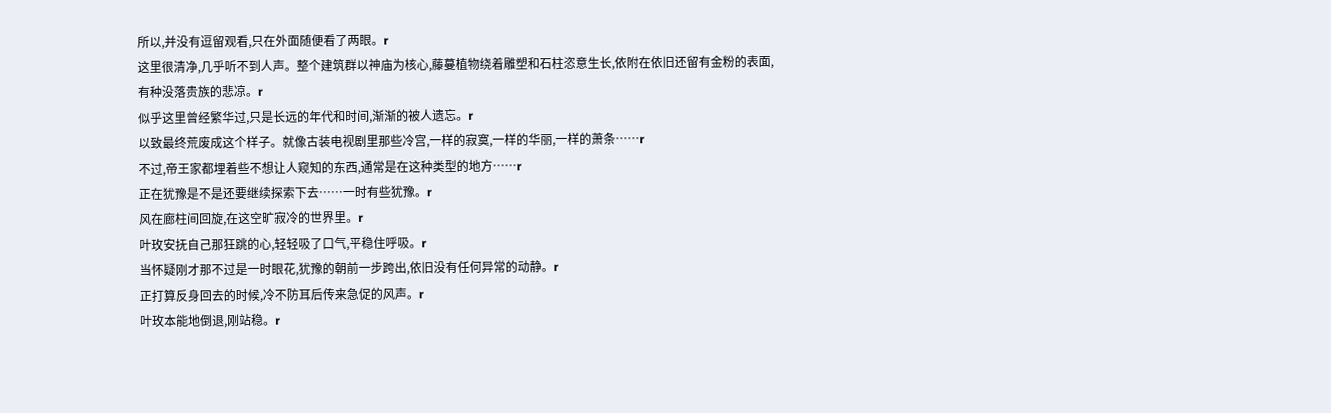所以,并没有逗留观看,只在外面随便看了两眼。r
这里很清净,几乎听不到人声。整个建筑群以神庙为核心,藤蔓植物绕着雕塑和石柱恣意生长,依附在依旧还留有金粉的表面,有种没落贵族的悲凉。r
似乎这里曾经繁华过,只是长远的年代和时间,渐渐的被人遗忘。r
以致最终荒废成这个样子。就像古装电视剧里那些冷宫,一样的寂寞,一样的华丽,一样的萧条……r
不过,帝王家都埋着些不想让人窥知的东西,通常是在这种类型的地方……r
正在犹豫是不是还要继续探索下去……一时有些犹豫。r
风在廊柱间回旋,在这空旷寂冷的世界里。r
叶玫安抚自己那狂跳的心,轻轻吸了口气,平稳住呼吸。r
当怀疑刚才那不过是一时眼花,犹豫的朝前一步跨出,依旧没有任何异常的动静。r
正打算反身回去的时候,冷不防耳后传来急促的风声。r
叶玫本能地倒退,刚站稳。r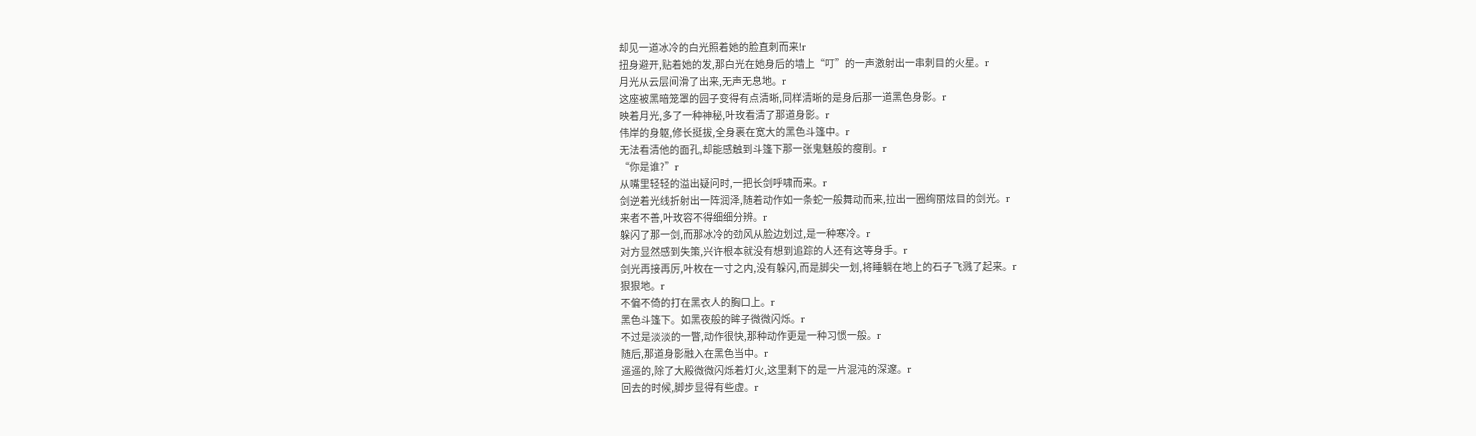却见一道冰冷的白光照着她的脸直刺而来!r
扭身避开,贴着她的发,那白光在她身后的墙上“叮”的一声激射出一串刺目的火星。r
月光从云层间滑了出来,无声无息地。r
这座被黑暗笼罩的园子变得有点清晰,同样清晰的是身后那一道黑色身影。r
映着月光,多了一种神秘,叶玫看清了那道身影。r
伟岸的身躯,修长挺拔,全身裹在宽大的黑色斗篷中。r
无法看清他的面孔,却能感触到斗篷下那一张鬼魅般的瘦削。r
“你是谁?”r
从嘴里轻轻的溢出疑问时,一把长剑呼啸而来。r
剑逆着光线折射出一阵润泽,随着动作如一条蛇一般舞动而来,拉出一圈绚丽炫目的剑光。r
来者不善,叶玫容不得细细分辨。r
躲闪了那一剑,而那冰冷的劲风从脸边划过,是一种寒冷。r
对方显然感到失策,兴许根本就没有想到追踪的人还有这等身手。r
剑光再接再厉,叶枚在一寸之内,没有躲闪,而是脚尖一划,将睡躺在地上的石子飞溅了起来。r
狠狠地。r
不偏不倚的打在黑衣人的胸口上。r
黑色斗篷下。如黑夜般的眸子微微闪烁。r
不过是淡淡的一瞥,动作很快,那种动作更是一种习惯一般。r
随后,那道身影融入在黑色当中。r
遥遥的,除了大殿微微闪烁着灯火,这里剩下的是一片混沌的深邃。r
回去的时候,脚步显得有些虚。r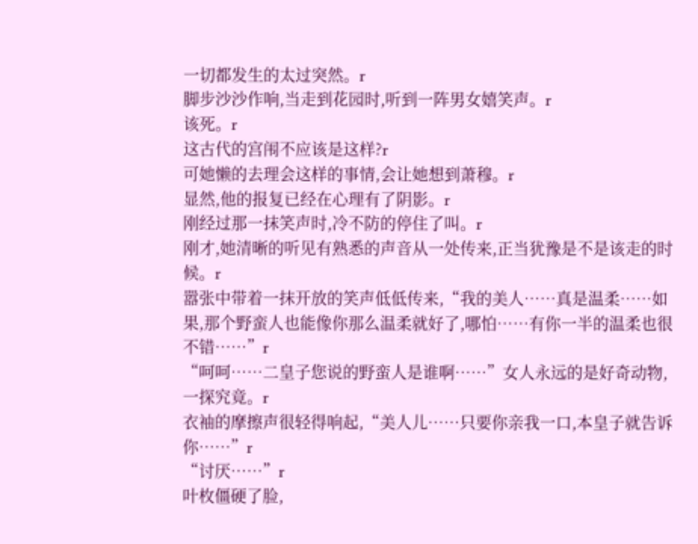一切都发生的太过突然。r
脚步沙沙作响,当走到花园时,听到一阵男女嬉笑声。r
该死。r
这古代的宫闱不应该是这样?r
可她懒的去理会这样的事情,会让她想到萧穆。r
显然,他的报复已经在心理有了阴影。r
刚经过那一抹笑声时,冷不防的停住了叫。r
刚才,她清晰的听见有熟悉的声音从一处传来,正当犹豫是不是该走的时候。r
嚣张中带着一抹开放的笑声低低传来,“我的美人……真是温柔……如果,那个野蛮人也能像你那么温柔就好了,哪怕……有你一半的温柔也很不错……”r
“呵呵……二皇子您说的野蛮人是谁啊……”女人永远的是好奇动物,一探究竟。r
衣袖的摩擦声很轻得响起,“美人儿……只要你亲我一口,本皇子就告诉你……”r
“讨厌……”r
叶枚僵硬了脸,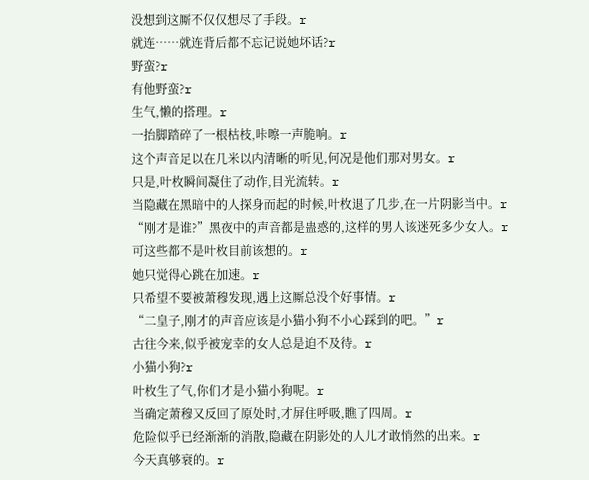没想到这厮不仅仅想尽了手段。r
就连……就连背后都不忘记说她坏话?r
野蛮?r
有他野蛮?r
生气,懒的搭理。r
一抬脚踏碎了一根枯枝,咔嚓一声脆响。r
这个声音足以在几米以内清晰的听见,何况是他们那对男女。r
只是,叶枚瞬间凝住了动作,目光流转。r
当隐藏在黑暗中的人探身而起的时候,叶枚退了几步,在一片阴影当中。r
“刚才是谁?”黑夜中的声音都是蛊惑的,这样的男人该迷死多少女人。r
可这些都不是叶枚目前该想的。r
她只觉得心跳在加速。r
只希望不要被萧穆发现,遇上这厮总没个好事情。r
“二皇子,刚才的声音应该是小猫小狗不小心踩到的吧。”r
古往今来,似乎被宠幸的女人总是迫不及待。r
小猫小狗?r
叶枚生了气,你们才是小猫小狗呢。r
当确定萧穆又反回了原处时,才屏住呼吸,瞧了四周。r
危险似乎已经渐渐的消散,隐藏在阴影处的人儿才敢悄然的出来。r
今天真够衰的。r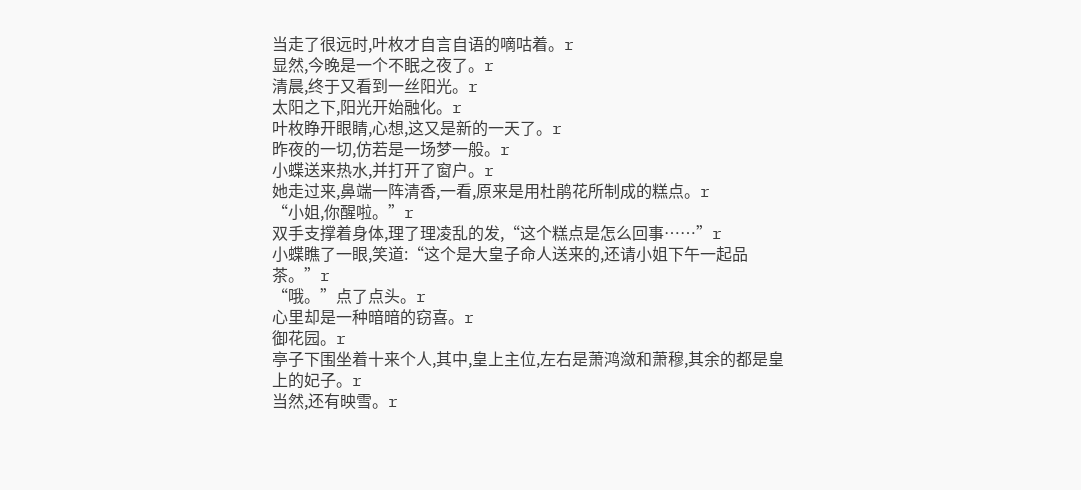当走了很远时,叶枚才自言自语的嘀咕着。r
显然,今晚是一个不眠之夜了。r
清晨,终于又看到一丝阳光。r
太阳之下,阳光开始融化。r
叶枚睁开眼睛,心想,这又是新的一天了。r
昨夜的一切,仿若是一场梦一般。r
小蝶送来热水,并打开了窗户。r
她走过来,鼻端一阵清香,一看,原来是用杜鹃花所制成的糕点。r
“小姐,你醒啦。”r
双手支撑着身体,理了理凌乱的发,“这个糕点是怎么回事……”r
小蝶瞧了一眼,笑道:“这个是大皇子命人送来的,还请小姐下午一起品茶。”r
“哦。”点了点头。r
心里却是一种暗暗的窃喜。r
御花园。r
亭子下围坐着十来个人,其中,皇上主位,左右是萧鸿潋和萧穆,其余的都是皇上的妃子。r
当然,还有映雪。r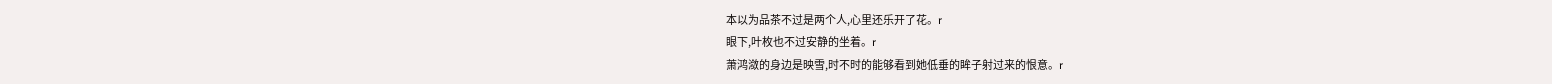本以为品茶不过是两个人,心里还乐开了花。r
眼下,叶枚也不过安静的坐着。r
萧鸿潋的身边是映雪,时不时的能够看到她低垂的眸子射过来的恨意。r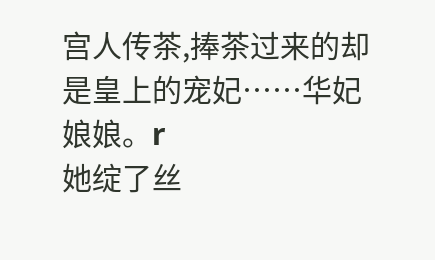宫人传茶,捧茶过来的却是皇上的宠妃……华妃娘娘。r
她绽了丝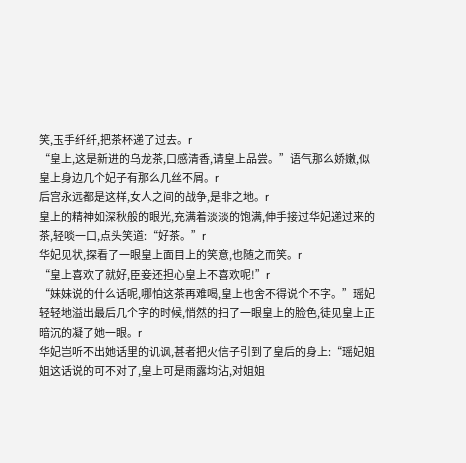笑,玉手纤纤,把茶杯递了过去。r
“皇上,这是新进的乌龙茶,口感清香,请皇上品尝。”语气那么娇嫩,似皇上身边几个妃子有那么几丝不屑。r
后宫永远都是这样,女人之间的战争,是非之地。r
皇上的精神如深秋般的眼光,充满着淡淡的饱满,伸手接过华妃递过来的茶,轻啖一口,点头笑道:“好茶。”r
华妃见状,探看了一眼皇上面目上的笑意,也随之而笑。r
“皇上喜欢了就好,臣妾还担心皇上不喜欢呢!”r
“妹妹说的什么话呢,哪怕这茶再难喝,皇上也舍不得说个不字。”瑶妃轻轻地溢出最后几个字的时候,悄然的扫了一眼皇上的脸色,徒见皇上正暗沉的凝了她一眼。r
华妃岂听不出她话里的讥讽,甚者把火信子引到了皇后的身上:“瑶妃姐姐这话说的可不对了,皇上可是雨露均沾,对姐姐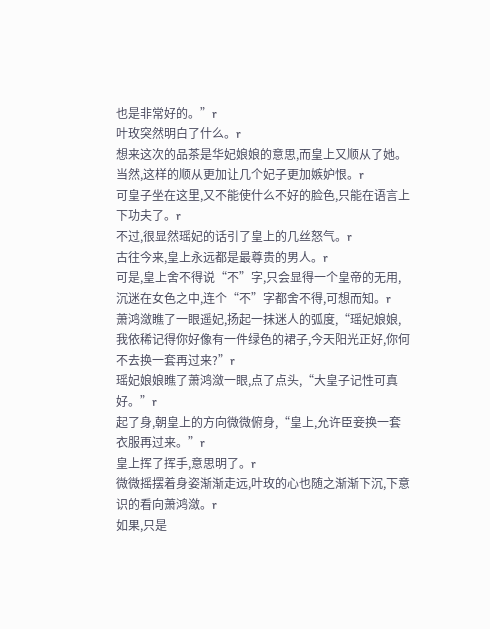也是非常好的。”r
叶玫突然明白了什么。r
想来这次的品茶是华妃娘娘的意思,而皇上又顺从了她。当然,这样的顺从更加让几个妃子更加嫉妒恨。r
可皇子坐在这里,又不能使什么不好的脸色,只能在语言上下功夫了。r
不过,很显然瑶妃的话引了皇上的几丝怒气。r
古往今来,皇上永远都是最尊贵的男人。r
可是,皇上舍不得说“不”字,只会显得一个皇帝的无用,沉迷在女色之中,连个“不”字都舍不得,可想而知。r
萧鸿潋瞧了一眼遥妃,扬起一抹迷人的弧度,“瑶妃娘娘,我依稀记得你好像有一件绿色的裙子,今天阳光正好,你何不去换一套再过来?”r
瑶妃娘娘瞧了萧鸿潋一眼,点了点头,“大皇子记性可真好。”r
起了身,朝皇上的方向微微俯身,“皇上,允许臣妾换一套衣服再过来。”r
皇上挥了挥手,意思明了。r
微微摇摆着身姿渐渐走远,叶玫的心也随之渐渐下沉,下意识的看向萧鸿潋。r
如果,只是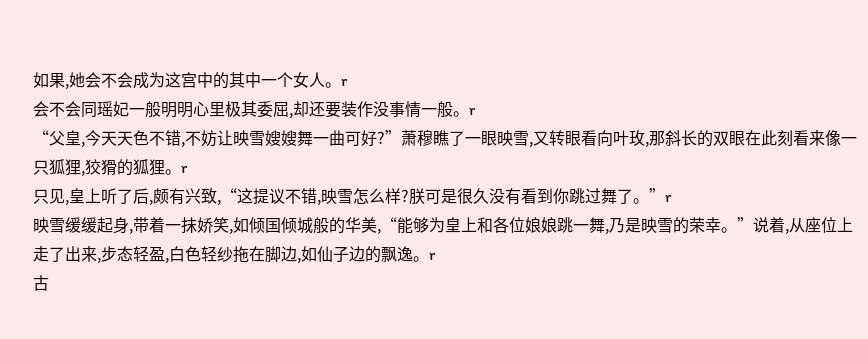如果,她会不会成为这宫中的其中一个女人。r
会不会同瑶妃一般明明心里极其委屈,却还要装作没事情一般。r
“父皇,今天天色不错,不妨让映雪嫂嫂舞一曲可好?”萧穆瞧了一眼映雪,又转眼看向叶玫,那斜长的双眼在此刻看来像一只狐狸,狡猾的狐狸。r
只见,皇上听了后,颇有兴致,“这提议不错,映雪怎么样?朕可是很久没有看到你跳过舞了。”r
映雪缓缓起身,带着一抹娇笑,如倾国倾城般的华美,“能够为皇上和各位娘娘跳一舞,乃是映雪的荣幸。”说着,从座位上走了出来,步态轻盈,白色轻纱拖在脚边,如仙子边的飘逸。r
古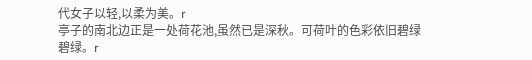代女子以轻,以柔为美。r
亭子的南北边正是一处荷花池,虽然已是深秋。可荷叶的色彩依旧碧绿碧绿。r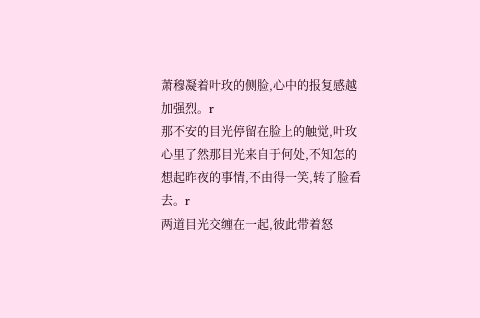萧穆凝着叶玫的侧脸,心中的报复感越加强烈。r
那不安的目光停留在脸上的触觉,叶玫心里了然那目光来自于何处,不知怎的想起昨夜的事情,不由得一笑,转了脸看去。r
两道目光交缠在一起,彼此带着怒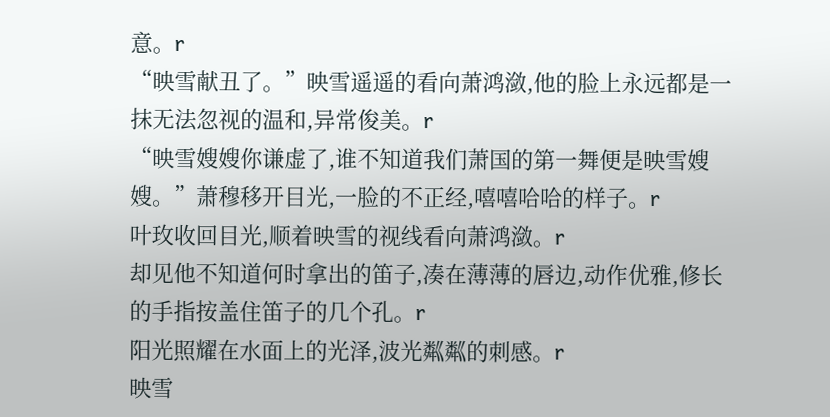意。r
“映雪献丑了。”映雪遥遥的看向萧鸿潋,他的脸上永远都是一抹无法忽视的温和,异常俊美。r
“映雪嫂嫂你谦虚了,谁不知道我们萧国的第一舞便是映雪嫂嫂。”萧穆移开目光,一脸的不正经,嘻嘻哈哈的样子。r
叶玫收回目光,顺着映雪的视线看向萧鸿潋。r
却见他不知道何时拿出的笛子,凑在薄薄的唇边,动作优雅,修长的手指按盖住笛子的几个孔。r
阳光照耀在水面上的光泽,波光粼粼的刺感。r
映雪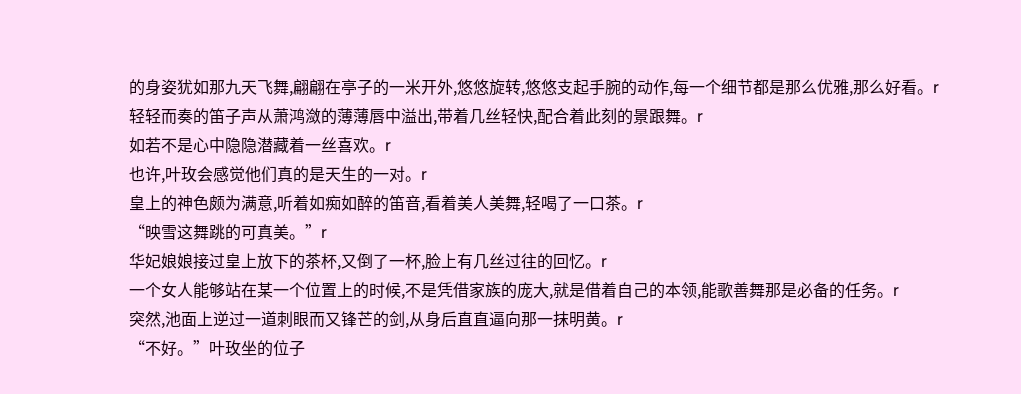的身姿犹如那九天飞舞,翩翩在亭子的一米开外,悠悠旋转,悠悠支起手腕的动作,每一个细节都是那么优雅,那么好看。r
轻轻而奏的笛子声从萧鸿潋的薄薄唇中溢出,带着几丝轻快,配合着此刻的景跟舞。r
如若不是心中隐隐潜藏着一丝喜欢。r
也许,叶玫会感觉他们真的是天生的一对。r
皇上的神色颇为满意,听着如痴如醉的笛音,看着美人美舞,轻喝了一口茶。r
“映雪这舞跳的可真美。”r
华妃娘娘接过皇上放下的茶杯,又倒了一杯,脸上有几丝过往的回忆。r
一个女人能够站在某一个位置上的时候,不是凭借家族的庞大,就是借着自己的本领,能歌善舞那是必备的任务。r
突然,池面上逆过一道刺眼而又锋芒的剑,从身后直直逼向那一抹明黄。r
“不好。”叶玫坐的位子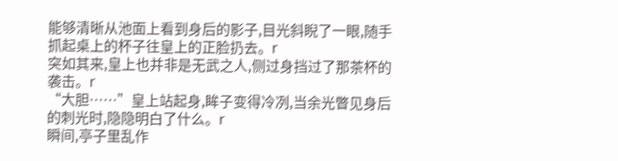能够清晰从池面上看到身后的影子,目光斜睨了一眼,随手抓起桌上的杯子往皇上的正脸扔去。r
突如其来,皇上也并非是无武之人,侧过身挡过了那茶杯的袭击。r
“大胆……”皇上站起身,眸子变得冷冽,当余光瞥见身后的刺光时,隐隐明白了什么。r
瞬间,亭子里乱作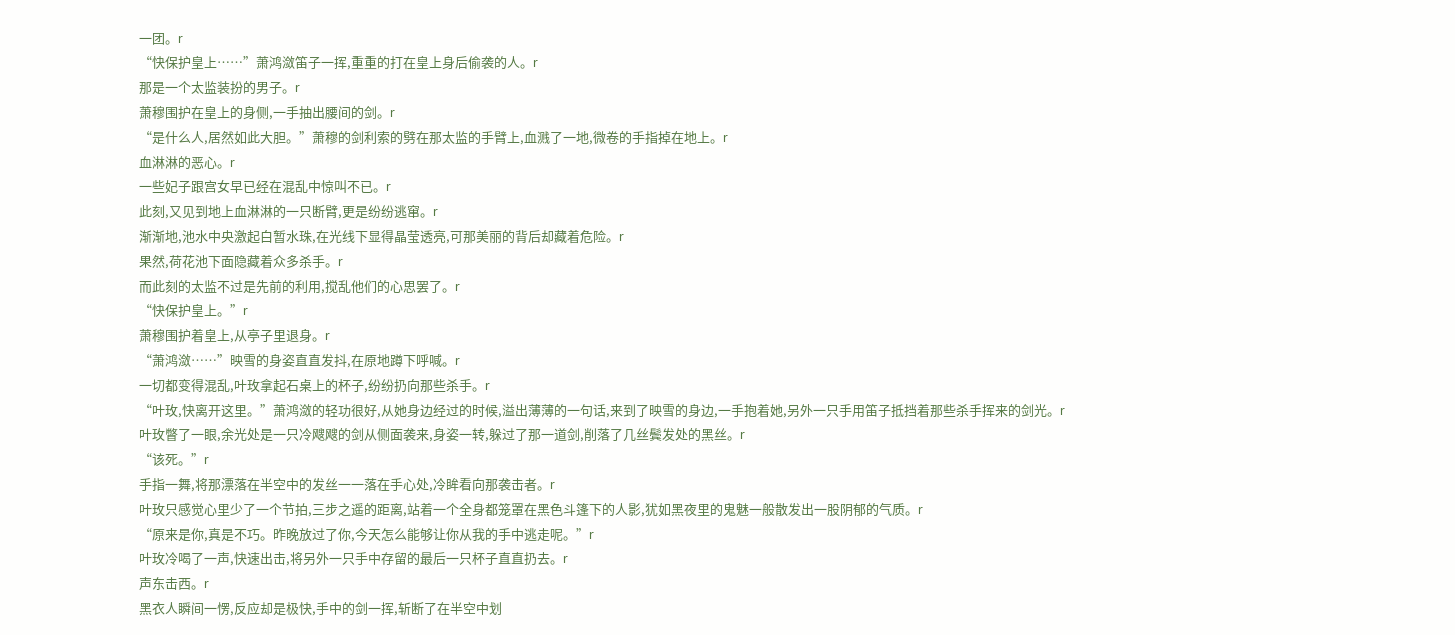一团。r
“快保护皇上……”萧鸿潋笛子一挥,重重的打在皇上身后偷袭的人。r
那是一个太监装扮的男子。r
萧穆围护在皇上的身侧,一手抽出腰间的剑。r
“是什么人,居然如此大胆。”萧穆的剑利索的劈在那太监的手臂上,血溅了一地,微卷的手指掉在地上。r
血淋淋的恶心。r
一些妃子跟宫女早已经在混乱中惊叫不已。r
此刻,又见到地上血淋淋的一只断臂,更是纷纷逃窜。r
渐渐地,池水中央激起白暂水珠,在光线下显得晶莹透亮,可那美丽的背后却藏着危险。r
果然,荷花池下面隐藏着众多杀手。r
而此刻的太监不过是先前的利用,搅乱他们的心思罢了。r
“快保护皇上。”r
萧穆围护着皇上,从亭子里退身。r
“萧鸿潋……”映雪的身姿直直发抖,在原地蹲下呼喊。r
一切都变得混乱,叶玫拿起石桌上的杯子,纷纷扔向那些杀手。r
“叶玫,快离开这里。”萧鸿潋的轻功很好,从她身边经过的时候,溢出薄薄的一句话,来到了映雪的身边,一手抱着她,另外一只手用笛子抵挡着那些杀手挥来的剑光。r
叶玫瞥了一眼,余光处是一只冷飕飕的剑从侧面袭来,身姿一转,躲过了那一道剑,削落了几丝鬓发处的黑丝。r
“该死。”r
手指一舞,将那漂落在半空中的发丝一一落在手心处,冷眸看向那袭击者。r
叶玫只感觉心里少了一个节拍,三步之遥的距离,站着一个全身都笼罩在黑色斗篷下的人影,犹如黑夜里的鬼魅一般散发出一股阴郁的气质。r
“原来是你,真是不巧。昨晚放过了你,今天怎么能够让你从我的手中逃走呢。”r
叶玫冷喝了一声,快速出击,将另外一只手中存留的最后一只杯子直直扔去。r
声东击西。r
黑衣人瞬间一愣,反应却是极快,手中的剑一挥,斩断了在半空中划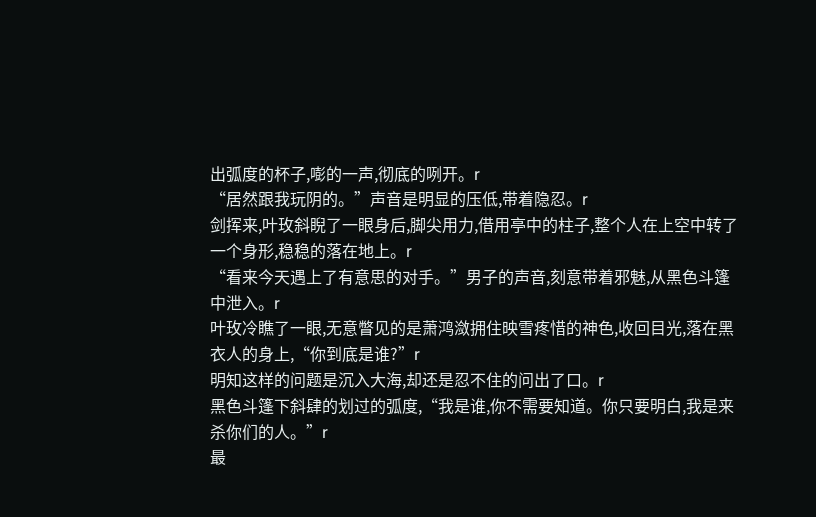出弧度的杯子,嘭的一声,彻底的咧开。r
“居然跟我玩阴的。”声音是明显的压低,带着隐忍。r
剑挥来,叶玫斜睨了一眼身后,脚尖用力,借用亭中的柱子,整个人在上空中转了一个身形,稳稳的落在地上。r
“看来今天遇上了有意思的对手。”男子的声音,刻意带着邪魅,从黑色斗篷中泄入。r
叶玫冷瞧了一眼,无意瞥见的是萧鸿潋拥住映雪疼惜的神色,收回目光,落在黑衣人的身上,“你到底是谁?”r
明知这样的问题是沉入大海,却还是忍不住的问出了口。r
黑色斗篷下斜肆的划过的弧度,“我是谁,你不需要知道。你只要明白,我是来杀你们的人。”r
最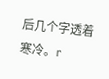后几个字透着寒冷。r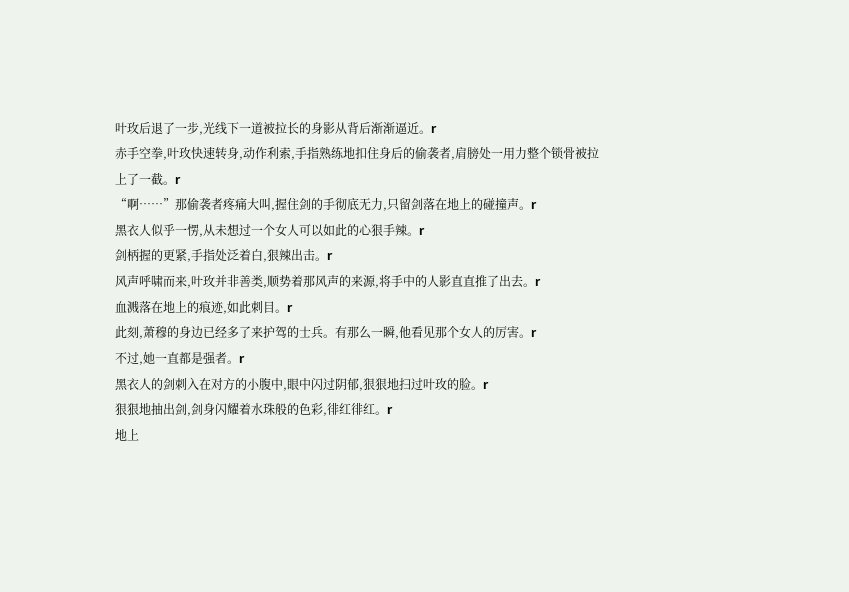叶玫后退了一步,光线下一道被拉长的身影从背后渐渐逼近。r
赤手空拳,叶玫快速转身,动作利索,手指熟练地扣住身后的偷袭者,肩膀处一用力整个锁骨被拉上了一截。r
“啊……”那偷袭者疼痛大叫,握住剑的手彻底无力,只留剑落在地上的碰撞声。r
黑衣人似乎一愣,从未想过一个女人可以如此的心狠手辣。r
剑柄握的更紧,手指处泛着白,狠辣出击。r
风声呼啸而来,叶玫并非善类,顺势着那风声的来源,将手中的人影直直推了出去。r
血溅落在地上的痕迹,如此刺目。r
此刻,萧穆的身边已经多了来护驾的士兵。有那么一瞬,他看见那个女人的厉害。r
不过,她一直都是强者。r
黑衣人的剑刺入在对方的小腹中,眼中闪过阴郁,狠狠地扫过叶玫的脸。r
狠狠地抽出剑,剑身闪耀着水珠般的色彩,徘红徘红。r
地上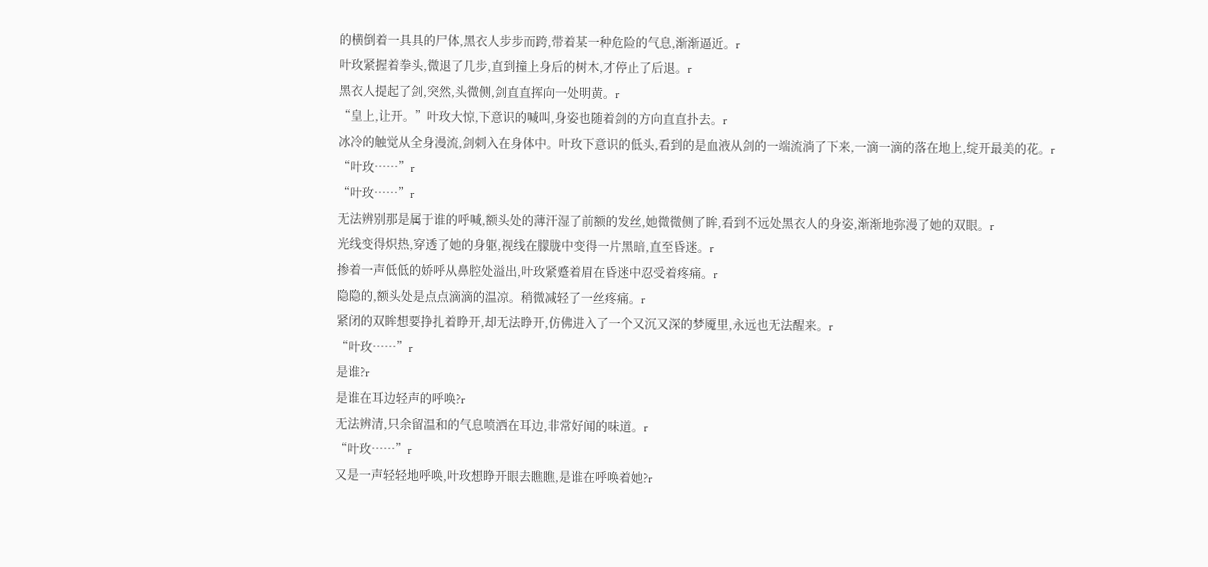的横倒着一具具的尸体,黑衣人步步而跨,带着某一种危险的气息,渐渐逼近。r
叶玫紧握着拳头,微退了几步,直到撞上身后的树木,才停止了后退。r
黑衣人提起了剑,突然,头微侧,剑直直挥向一处明黄。r
“皇上,让开。”叶玫大惊,下意识的喊叫,身姿也随着剑的方向直直扑去。r
冰冷的触觉从全身漫流,剑刺入在身体中。叶玫下意识的低头,看到的是血液从剑的一端流淌了下来,一滴一滴的落在地上,绽开最美的花。r
“叶玫……”r
“叶玫……”r
无法辨别那是属于谁的呼喊,额头处的薄汗湿了前额的发丝,她微微侧了眸,看到不远处黑衣人的身姿,渐渐地弥漫了她的双眼。r
光线变得炽热,穿透了她的身躯,视线在朦胧中变得一片黑暗,直至昏迷。r
掺着一声低低的娇呼从鼻腔处溢出,叶玫紧蹙着眉在昏迷中忍受着疼痛。r
隐隐的,额头处是点点滴滴的温凉。稍微减轻了一丝疼痛。r
紧闭的双眸想要挣扎着睁开,却无法睁开,仿佛进入了一个又沉又深的梦魇里,永远也无法醒来。r
“叶玫……”r
是谁?r
是谁在耳边轻声的呼唤?r
无法辨清,只余留温和的气息喷洒在耳边,非常好闻的味道。r
“叶玫……”r
又是一声轻轻地呼唤,叶玫想睁开眼去瞧瞧,是谁在呼唤着她?r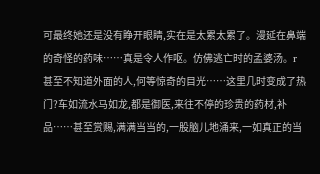可最终她还是没有睁开眼睛,实在是太累太累了。漫延在鼻端的奇怪的药味……真是令人作呕。仿佛逃亡时的孟婆汤。r
甚至不知道外面的人,何等惊奇的目光……这里几时变成了热门?车如流水马如龙,都是御医,来往不停的珍贵的药材,补品……甚至赏赐,满满当当的,一股脑儿地涌来,一如真正的当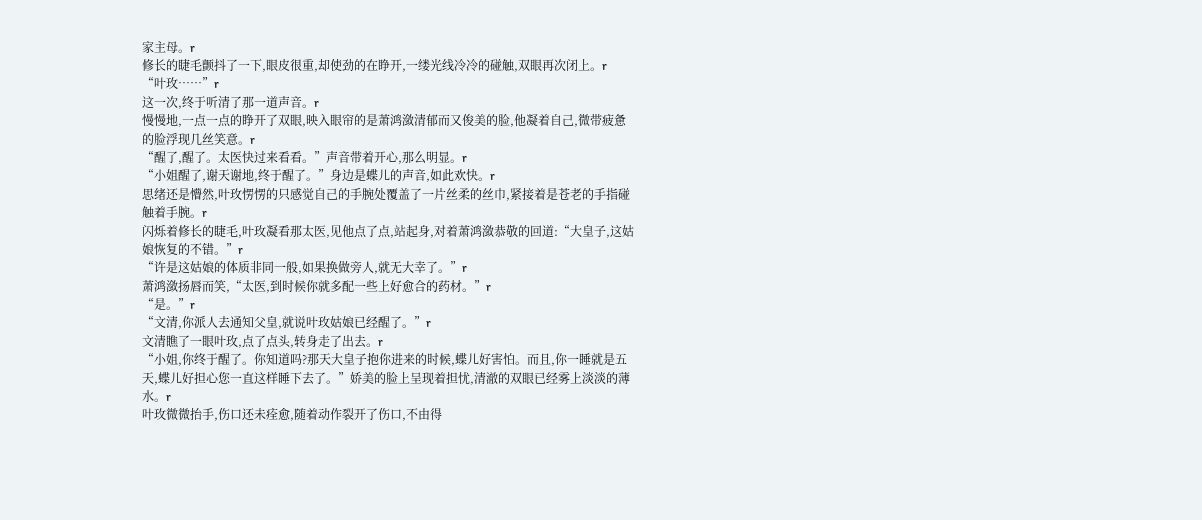家主母。r
修长的睫毛颤抖了一下,眼皮很重,却使劲的在睁开,一缕光线冷冷的碰触,双眼再次闭上。r
“叶玫……”r
这一次,终于听清了那一道声音。r
慢慢地,一点一点的睁开了双眼,映入眼帘的是萧鸿潋清郁而又俊美的脸,他凝着自己,微带疲惫的脸浮现几丝笑意。r
“醒了,醒了。太医快过来看看。”声音带着开心,那么明显。r
“小姐醒了,谢天谢地,终于醒了。”身边是蝶儿的声音,如此欢快。r
思绪还是懵然,叶玫愣愣的只感觉自己的手腕处覆盖了一片丝柔的丝巾,紧接着是苍老的手指碰触着手腕。r
闪烁着修长的睫毛,叶玫凝看那太医,见他点了点,站起身,对着萧鸿潋恭敬的回道:“大皇子,这姑娘恢复的不错。”r
“许是这姑娘的体质非同一般,如果换做旁人,就无大幸了。”r
萧鸿潋扬唇而笑,“太医,到时候你就多配一些上好愈合的药材。”r
“是。”r
“文清,你派人去通知父皇,就说叶玫姑娘已经醒了。”r
文清瞧了一眼叶玫,点了点头,转身走了出去。r
“小姐,你终于醒了。你知道吗?那天大皇子抱你进来的时候,蝶儿好害怕。而且,你一睡就是五天,蝶儿好担心您一直这样睡下去了。”娇美的脸上呈现着担忧,清澈的双眼已经雾上淡淡的薄水。r
叶玫微微抬手,伤口还未痊愈,随着动作裂开了伤口,不由得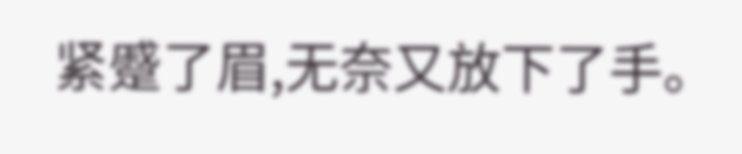紧蹙了眉,无奈又放下了手。